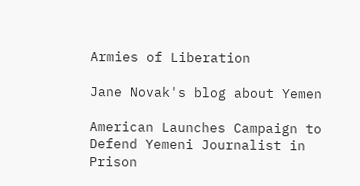Armies of Liberation

Jane Novak's blog about Yemen

American Launches Campaign to Defend Yemeni Journalist in Prison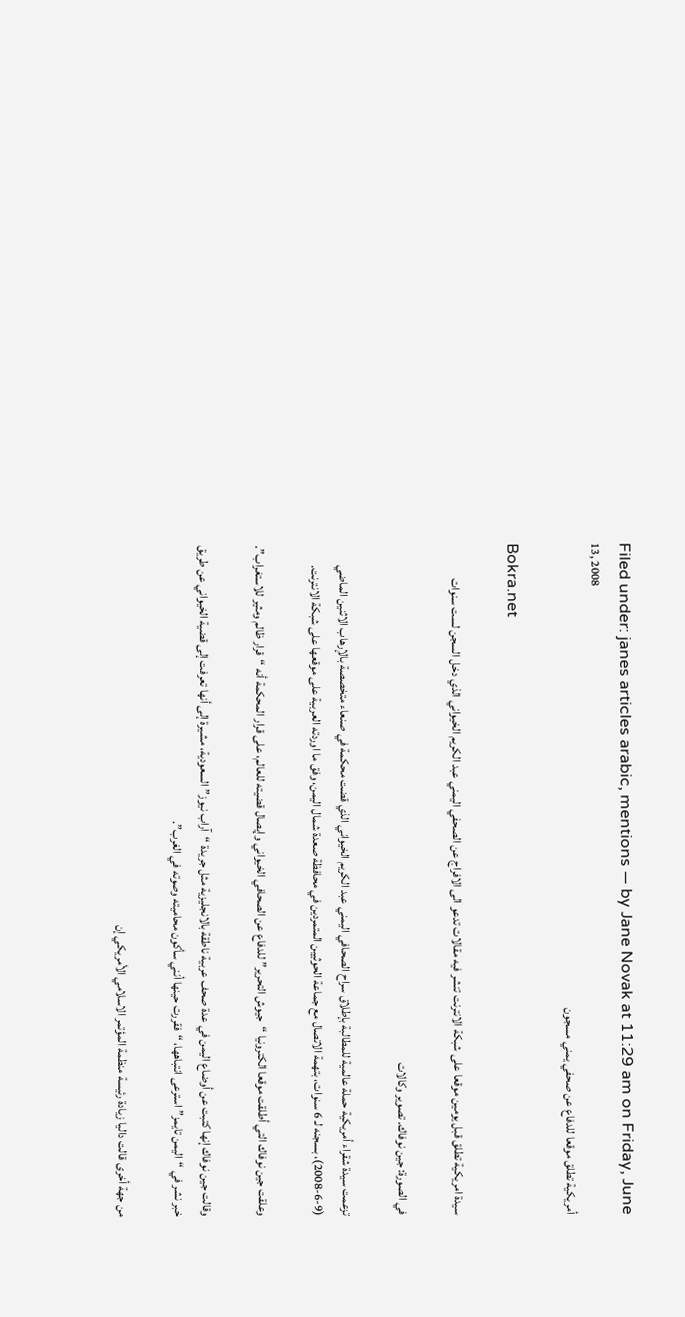Filed under: janes articles arabic, mentions — by Jane Novak at 11:29 am on Friday, June 13, 2008
أمريكية تطلق موقعا للدفاع عن صحفي يمني مسجون

Bokra.net

سيدة امريكية تطلق قبل يومين موقعا على شبكة الانترنت تنشر فيه مقالات تدعو الى الافراج عن الصحفي اليمني عبد الكريم الخيواني الذي دخل السجن لست سنوات

في الصورة: جين نوفاك. تصوير وكالات

تزعمت سيدة شقراء أمريكية حملة عالمية للمطالبة بإطلاق سراح الصحافي اليمني عبد الكريم الخيواني الذي قضت محكمة في صنعاء متخصصة بالإرهاب الاثنين الماضي (9-6-2008)، بسجنه لـ 6 سنوات، بتهمة الاتصال مع جماعة الحوثيين المتمردين في محافظة صعدة شمال اليمن، وفق ما اوردته العربية على موقعها على شبكة الانترنت.

وعلقت جين نوفاك التي أطلقت موقعا الكترونيا “جيوش التحرير” للدفاع عن الصحافي الخيواني وإيصال قضيته للعالم، على قرار المحكمة أنه “قرار ظالم ومثير للاستغراب”.

وقالت جين نوفاك إنها كتبت عن أوضاع اليمن في عدة صحف عربية ناطقة بالانجليزية مثل جريدة “آراب نيوز” السعودية، مشيرة إلى أنها تعرفت إلى قضية الخيواني عن طريق خبر نشر في “اليمن تايمز” استرعى انتباهها، “فقررت حينها أنني سأكون محاميته وصوته في الغرب”.

من جهة أخرى قالت داليا زيادة رئيسة منظمة المؤتمر الاسلامي الأمريكي إن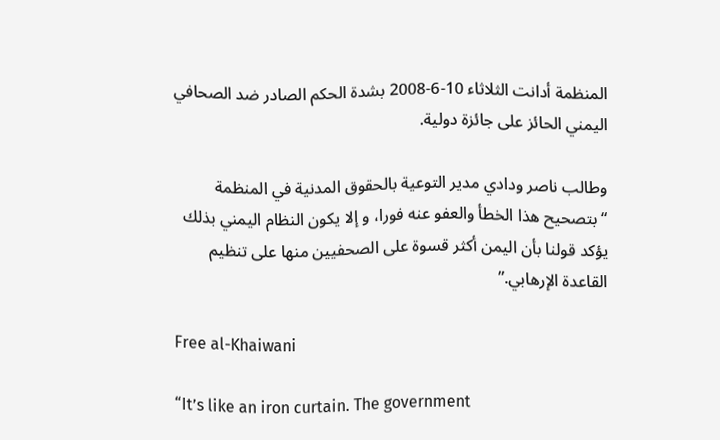المنظمة أدانت الثلاثاء 10-6-2008 بشدة الحكم الصادر ضد الصحافي اليمني الحائز على جائزة دولية.

وطالب ناصر ودادي مدير التوعية بالحقوق المدنية في المنظمة “بتصحيح هذا الخطأ والعفو عنه فورا، و إلا يكون النظام اليمني بذلك يؤكد قولنا بأن اليمن أكثر قسوة على الصحفيين منها على تنظيم القاعدة الإرهابي.”

Free al-Khaiwani

“It’s like an iron curtain. The government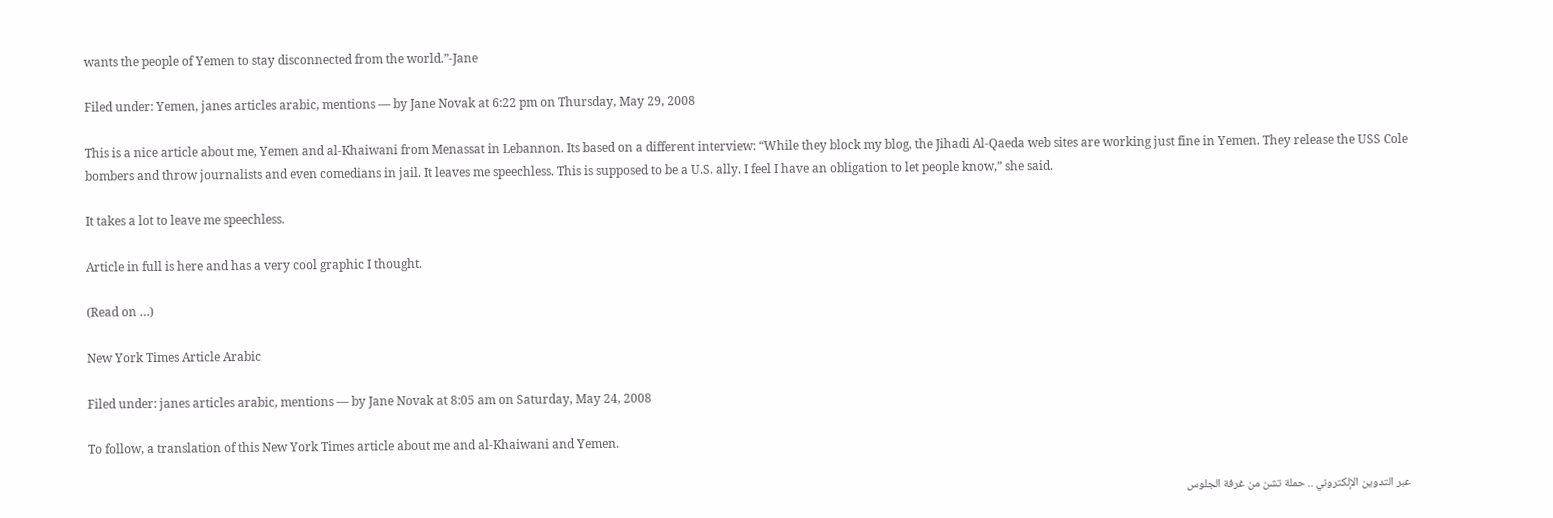wants the people of Yemen to stay disconnected from the world.”-Jane

Filed under: Yemen, janes articles arabic, mentions — by Jane Novak at 6:22 pm on Thursday, May 29, 2008

This is a nice article about me, Yemen and al-Khaiwani from Menassat in Lebannon. Its based on a different interview: “While they block my blog, the Jihadi Al-Qaeda web sites are working just fine in Yemen. They release the USS Cole bombers and throw journalists and even comedians in jail. It leaves me speechless. This is supposed to be a U.S. ally. I feel I have an obligation to let people know,” she said.

It takes a lot to leave me speechless.

Article in full is here and has a very cool graphic I thought.

(Read on …)

New York Times Article Arabic

Filed under: janes articles arabic, mentions — by Jane Novak at 8:05 am on Saturday, May 24, 2008

To follow, a translation of this New York Times article about me and al-Khaiwani and Yemen.

عبر التدوين الإلكتروني .. حملة تشن من غرفة الجلوس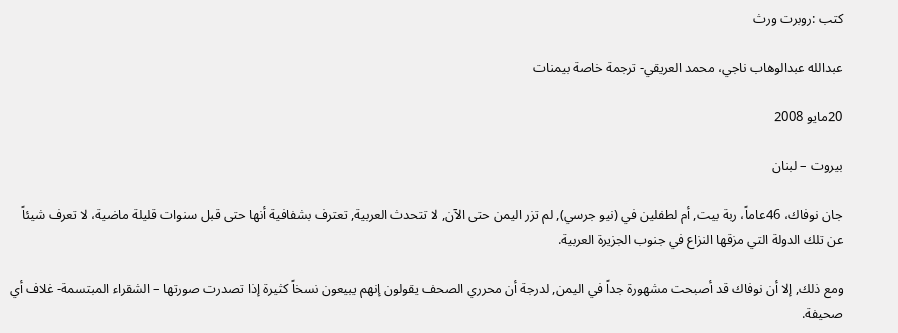كتب :روبرت ورث

عبدالله عبدالوهاب ناجي، محمد العريقي- ترجمة خاصة بيمنات

20مايو 2008

بيروت – لبنان

جان نوفاك، 46عاماً، ربة بيت, أم لطفلين في (نيو جرسي), لم تزر اليمن حتى الآن, لا تتحدث العربية, تعترف بشفافية أنها حتى قبل سنوات قليلة ماضية، لا تعرف شيئاً عن تلك الدولة التي مزقها النزاع في جنوب الجزيرة العربية.

ومع ذلك, إلا أن نوفاك قد أصبحت مشهورة جداً في اليمن, لدرجة أن محرري الصحف يقولون إنهم يبيعون نسخاً كثيرة إذا تصدرت صورتها – الشقراء المبتسمة- غلاف أي صحيفة.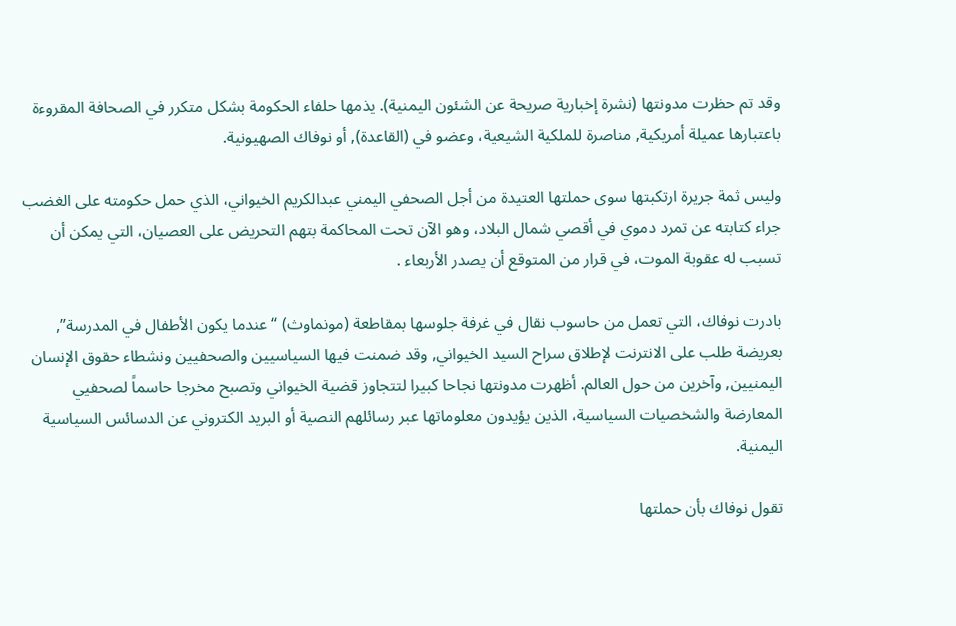وقد تم حظرت مدونتها (نشرة إخبارية صريحة عن الشئون اليمنية). يذمها حلفاء الحكومة بشكل متكرر في الصحافة المقروءة باعتبارها عميلة أمريكية, مناصرة للملكية الشيعية، وعضو في (القاعدة), أو نوفاك الصهيونية.

وليس ثمة جريرة ارتكبتها سوى حملتها العتيدة من أجل الصحفي اليمني عبدالكريم الخيواني، الذي حمل حكومته على الغضب جراء كتابته عن تمرد دموي في أقصي شمال البلاد، وهو الآن تحت المحاكمة بتهم التحريض على العصيان، التي يمكن أن تسبب له عقوبة الموت، في قرار من المتوقع أن يصدر الأربعاء .

بادرت نوفاك، التي تعمل من حاسوب نقال في غرفة جلوسها بمقاطعة (مونماوث) “عندما يكون الأطفال في المدرسة”, بعريضة طلب على الانترنت لإطلاق سراح السيد الخيواني, وقد ضمنت فيها السياسيين والصحفيين ونشطاء حقوق الإنسان اليمنيين, وآخرين من حول العالم. أظهرت مدونتها نجاحا كبيرا لتتجاوز قضية الخيواني وتصبح مخرجا حاسماً لصحفيي المعارضة والشخصيات السياسية، الذين يؤيدون معلوماتها عبر رسائلهم النصية أو البريد الكتروني عن الدسائس السياسية اليمنية.

تقول نوفاك بأن حملتها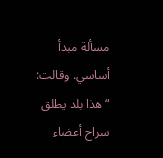مسألة مبدأ أساسي. وقالت: “هذا بلد يطلق سراح أعضاء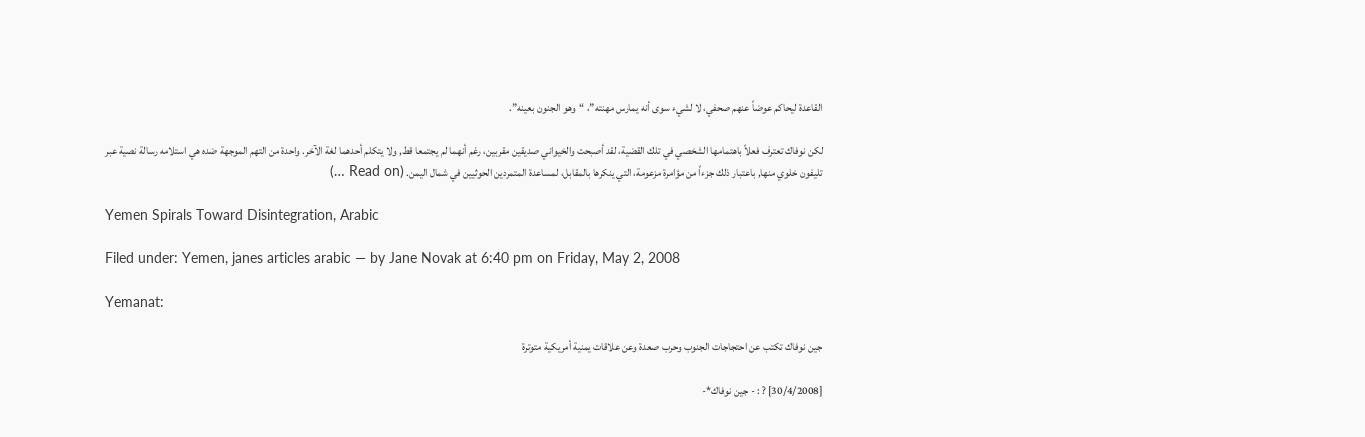القاعدة ليحاكم عوضاً عنهم صحفي، لا لشيء سوى أنه يمارس مهنته”، “وهو الجنون بعينه”.

لكن نوفاك تعترف فعلاً باهتمامها الشخصي في تلك القضية، لقد أصبحت والخيواني صديقين مقربين، رغم أنهما لم يجتمعا قط, ولا يتكلم أحدهما لغة الآخر. واحدة من التهم الموجهة ضده هي استلامه رسالة نصية عبر تليفون خلوي منها, باعتبار ذلك جزءاً من مؤامرة مزعومة، التي ينكرها بالمقابل، لمساعدة المتمردين الحوثيين في شمال اليمن. (Read on …)

Yemen Spirals Toward Disintegration, Arabic

Filed under: Yemen, janes articles arabic — by Jane Novak at 6:40 pm on Friday, May 2, 2008

Yemanat:

جين نوفاك تكتب عن احتجاجات الجنوب وحرب صعدة وعن علاقات يمنية أمريكية متوترة

[30/4/2008] ? : - جين نوفاك*-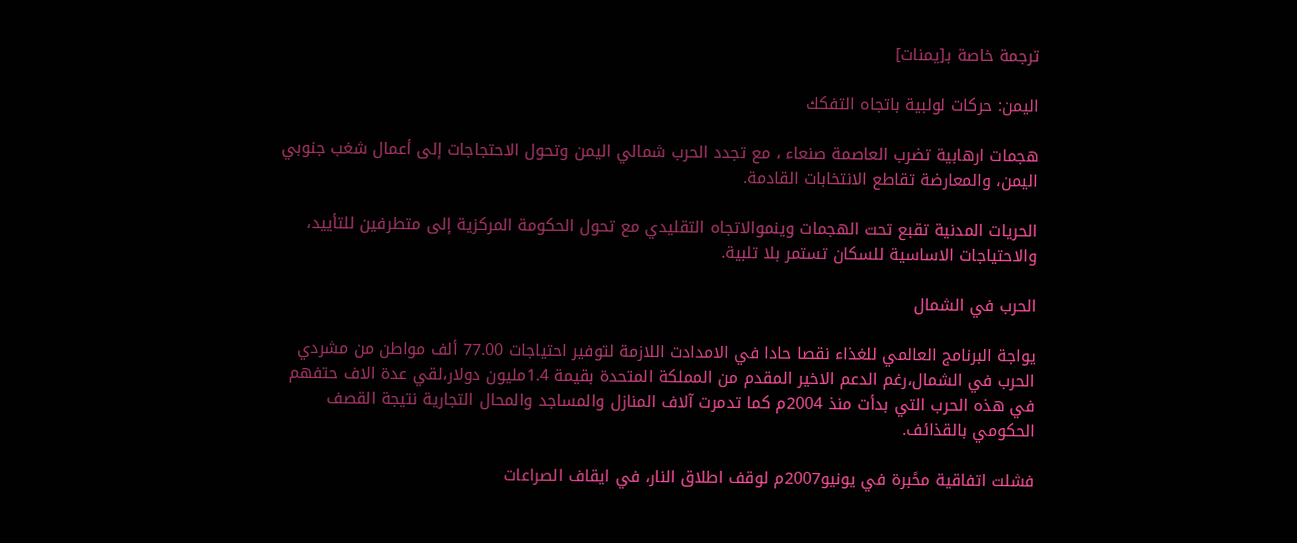ترجمة خاصة بـ[يمنات]

اليمن: حركات لولبية باتجاه التفكك

هجمات ارهابية تضرب العاصمة صنعاء ، مع تجدد الحرب شمالي اليمن وتحول الاحتجاجات إلى أعمال شغب جنوبي اليمن، والمعارضة تقاطع الانتخابات القادمة.

الحريات المدنية تقبع تحت الهجمات وينموالاتجاه التقليدي مع تحول الحكومة المركزية إلى متطرفين للتأييد، والاحتياجات الاساسية للسكان تستمر بلا تلبية.

الحرب في الشمال

يواجة البرنامج العالمي للغذاء نقصا حادا في الامدادت اللازمة لتوفير احتياجات 77.00 ألف مواطن من مشردي الحرب في الشمال،رغم الدعم الاخير المقدم من المملكة المتحدة بقيمة 1.4مليون دولار،لقي عدة الاف حتفهم في هذه الحرب التي بدأت منذ 2004م كما تدمرت آلاف المنازل والمساجد والمحال التجارية نتيجة القصف الحكومي بالقذائف.

فشلت اتفاقية محًبرة في يونيو2007م لوقف اطلاق النار، في ايقاف الصراعات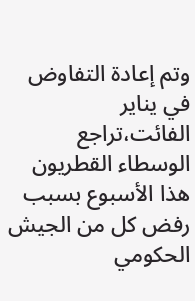وتم إعادة التفاوض في يناير الفائت،تراجع الوسطاء القطريون هذا الأسبوع بسبب رفض كل من الجيش الحكومي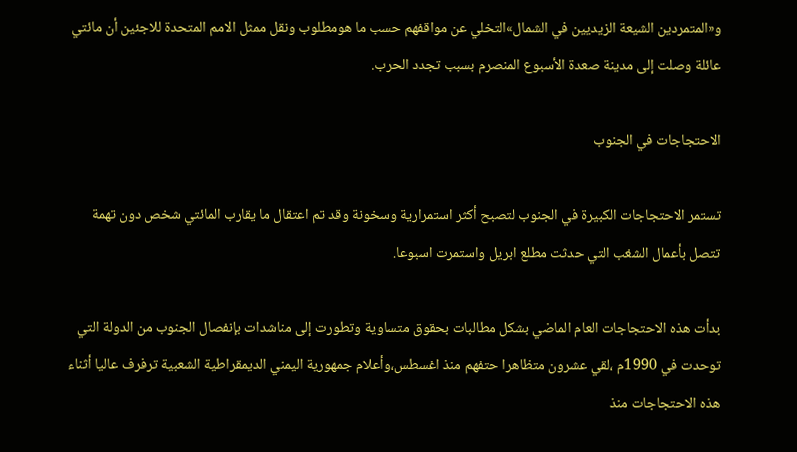و«المتمردين الشيعة الزيديين في الشمال»التخلي عن مواقفهم حسب ما هومطلوب ونقل ممثل الامم المتحدة للاجئين أن مائتي عائلة وصلت إلى مدينة صعدة الأسبوع المنصرم بسبب تجدد الحرب.

الاحتجاجات في الجنوب

تستمر الاحتجاجات الكبيرة في الجنوب لتصبح أكثر استمرارية وسخونة وقد تم اعتقال ما يقارب المائتي شخص دون تهمة تتصل بأعمال الشغب التي حدثت مطلع ابريل واستمرت اسبوعا.

بدأت هذه الاحتجاجات العام الماضي بشكل مطالبات بحقوق متساوية وتطورت إلى مناشدات بإنفصال الجنوب من الدولة التي توحدت في 1990م ،لقي عشرون متظاهرا حتفهم منذ اغسطس،وأعلام جمهورية اليمني الديمقراطية الشعبية ترفرف عاليا أثناء هذه الاحتجاجات منذ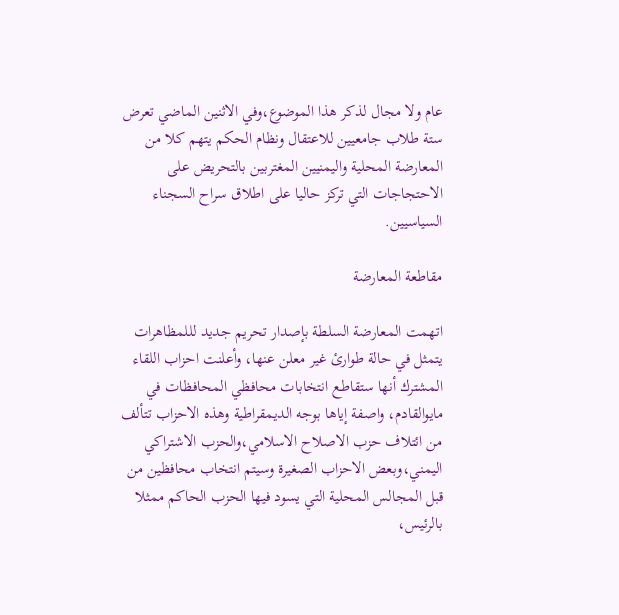عام ولا مجال لذكر هذا الموضوع،وفي الاثنين الماضي تعرض ستة طلاب جامعيين للاعتقال ونظام الحكم يتهم كلا من المعارضة المحلية واليمنيين المغتربين بالتحريض على الاحتجاجات التي تركز حاليا على اطلاق سراح السجناء السياسيين.

مقاطعة المعارضة

اتهمت المعارضة السلطة بإصدار تحريم جديد لللمظاهرات يتمثل في حالة طوارئ غير معلن عنها، وأعلنت احزاب اللقاء المشترك أنها ستقاطع انتخابات محافظي المحافظات في مايوالقادم، واصفة إياها بوجه الديمقراطية وهذه الاحزاب تتألف من ائتلاف حزب الاصلاح الاسلامي،والحزب الاشتراكي اليمني،وبعض الاحزاب الصغيرة وسيتم انتخاب محافظين من قبل المجالس المحلية التي يسود فيها الحزب الحاكم ممثلا بالرئيس،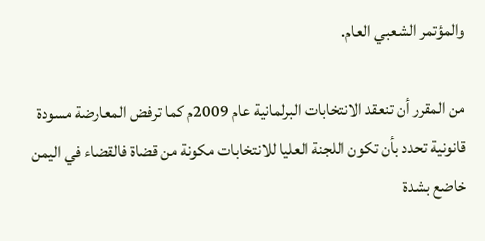والمؤتمر الشعبي العام.

من المقرر أن تنعقد الانتخابات البرلمانية عام 2009م كما ترفض المعارضة مسودة قانونية تحدد بأن تكون اللجنة العليا للانتخابات مكونة من قضاة فالقضاء في اليمن خاضع بشدة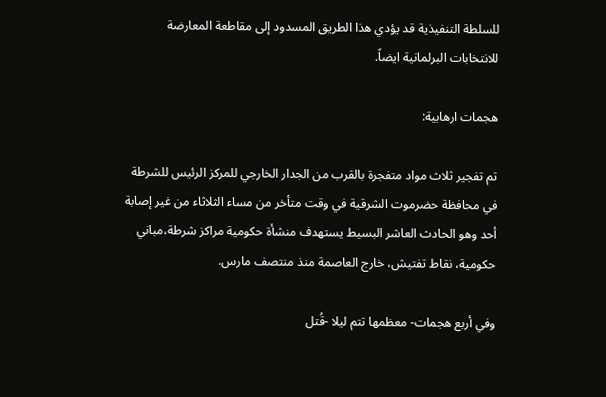للسلطة التنفيذية قد يؤدي هذا الطريق المسدود إلى مقاطعة المعارضة للانتخابات البرلمانية ايضاً.

هجمات ارهابية:

تم تفجير ثلاث مواد متفجرة بالقرب من الجدار الخارجي للمركز الرئيس للشرطة في محافظة حضرموت الشرقية في وقت متأخر من مساء الثلاثاء من غير إصابة أحد وهو الحادث العاشر البسيط يستهدف منشأة حكومية مراكز شرطة،مباني حكومية، نقاط تفتيش، خارج العاصمة منذ منتصف مارس.

وفي أربع هجمات- معظمها تتم ليلا -قُتل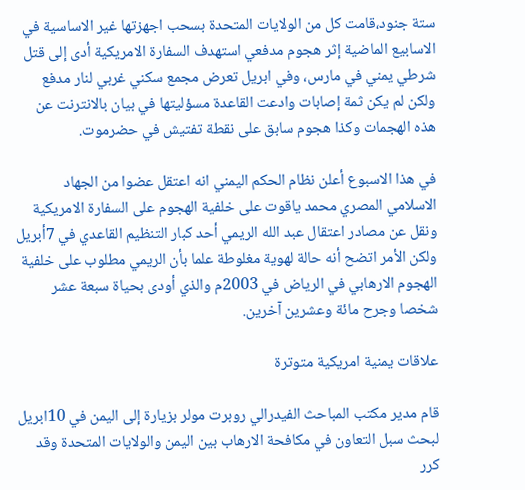ستة جنود،قامت كل من الولايات المتحدة بسحب اجهزتها غير الاساسية في الاسابيع الماضية إثر هجوم مدفعي استهدف السفارة الامريكية أدى إلى قتل شرطي يمني في مارس، وفي ابريل تعرض مجمع سكني غربي لنار مدفع ولكن لم يكن ثمة إصابات وادعت القاعدة مسؤليتها في بيان بالانترنت عن هذه الهجمات وكذا هجوم سابق على نقطة تفتيش في حضرموت.

في هذا الاسبوع أعلن نظام الحكم اليمني انه اعتقل عضوا من الجهاد الاسلامي المصري محمد ياقوت على خلفية الهجوم على السفارة الامريكية ونقل عن مصادر اعتقال عبد الله الريمي أحد كبار التنظيم القاعدي في 7أبريل ولكن الأمر اتضح أنه حالة لهوية مغلوطة علما بأن الريمي مطلوب على خلفية الهجوم الارهابي في الرياض في 2003م والذي أودى بحياة سبعة عشر شخصا وجرح مائة وعشرين آخرين.

علاقات يمنية امريكية متوترة

قام مدير مكتب المباحث الفيدرالي روبرت مولر بزيارة إلى اليمن في 10ابريل لبحث سبل التعاون في مكافحة الارهاب بين اليمن والولايات المتحدة وقد كرر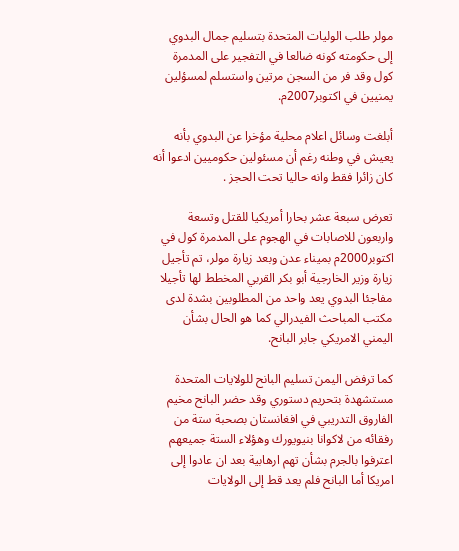مولر طلب الوليات المتحدة بتسليم جمال البدوي إلى حكومته كونه ضالعا في التفجير على المدمرة كول وقد فر من السجن مرتين واستسلم لمسؤلين يمنيين في اكتوبر2007م.

أبلغت وسائل اعلام محلية مؤخرا عن البدوي بأنه يعيش في وطنه رغم أن مسئولين حكوميين ادعوا أنه كان زائرا فقط وانه حاليا تحت الحجز .

تعرض سبعة عشر بحارا أمريكيا للقتل وتسعة واربعون للاصابات في الهجوم على المدمرة كول في اكتوبر2000م بميناء عدن وبعد زيارة مولر، تم تأجيل زيارة وزير الخارجية أبو بكر القربي المخطط لها تأجيلا مفاجئا البدوي يعد واحد من المطلوبين بشدة لدى مكتب المباحث الفيدرالي كما هو الحال بشأن اليمني الامريكي جابر البانح.

كما ترفض اليمن تسليم البانح للولايات المتحدة مستشهدة بتحريم دستوري وقد حضر البانح مخيم الفاروق التدريبي في افغانستان بصحبة ستة من رفقائه من لاكوانا بنيويورك وهؤلاء الستة جميعهم اعترفوا بالجرم بشأن تهم ارهابية بعد ان عادوا إلى امريكا أما البانح فلم يعد قط إلى الولايات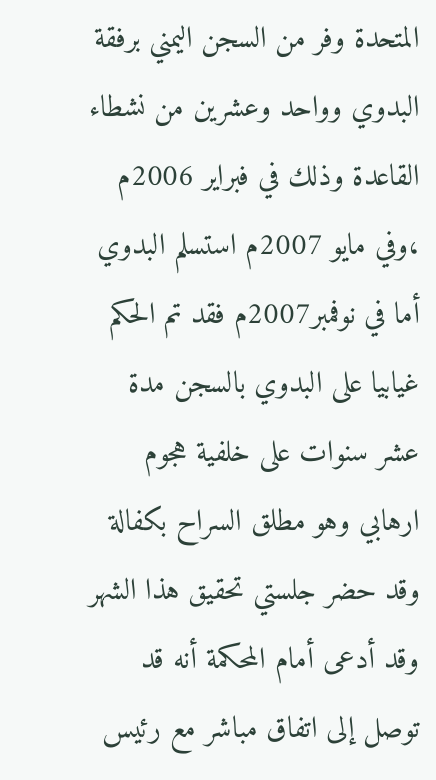المتحدة وفر من السجن اليمني برفقة البدوي وواحد وعشرين من نشطاء القاعدة وذلك في فبراير 2006م ،وفي مايو 2007م استسلم البدوي أما في نوفمبر2007م فقد تم الحكم غيابيا على البدوي بالسجن مدة عشر سنوات على خلفية هجوم ارهابي وهو مطلق السراح بكفالة وقد حضر جلستي تحقيق هذا الشهر وقد أدعى أمام المحكمة أنه قد توصل إلى اتفاق مباشر مع رئيس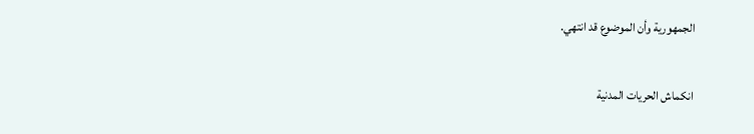الجمهورية وأن الموضوع قد انتهي.

انكماش الحريات المدنية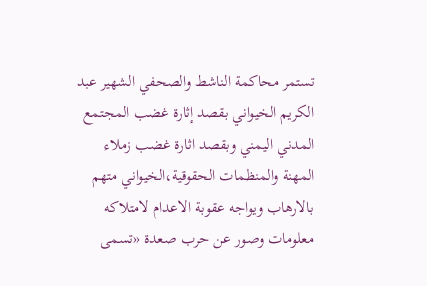تستمر محاكمة الناشط والصحفي الشهير عبد الكريم الخيواني بقصد إثارة غضب المجتمع المدني اليمني وبقصد اثارة غضب زملاء المهنة والمنظمات الحقوقية،الخيواني متهم بالارهاب ويواجه عقوبة الاعدام لامتلاكه معلومات وصور عن حرب صعدة «تسمى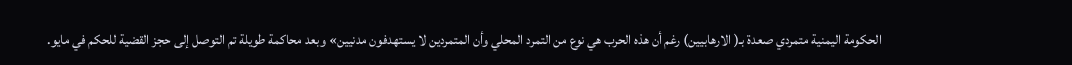الحكومة اليمنية متمردي صعدة بـ( الارهابيين) رغم أن هذه الحرب هي نوع من التمرد المحلي وأن المتمردين لا يستهدفون مدنيين» وبعد محاكمة طويلة تم التوصل إلى حجز القضية للحكم في مايو.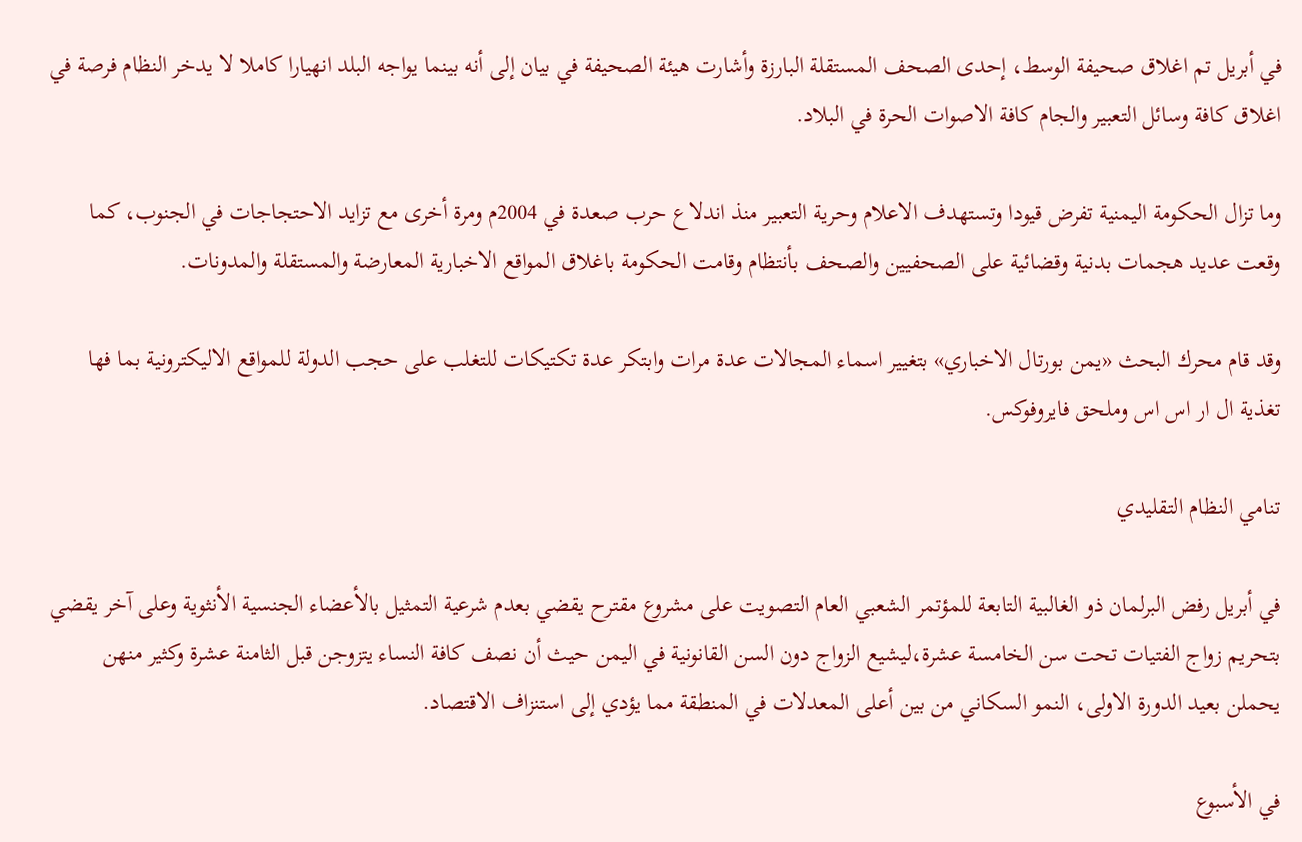في أبريل تم اغلاق صحيفة الوسط، إحدى الصحف المستقلة البارزة وأشارت هيئة الصحيفة في بيان إلى أنه بينما يواجه البلد انهيارا كاملا لا يدخر النظام فرصة في اغلاق كافة وسائل التعبير والجام كافة الاصوات الحرة في البلاد.

وما تزال الحكومة اليمنية تفرض قيودا وتستهدف الاعلام وحرية التعبير منذ اندلاع حرب صعدة في 2004م ومرة أخرى مع تزايد الاحتجاجات في الجنوب، كما وقعت عديد هجمات بدنية وقضائية على الصحفيين والصحف بأنتظام وقامت الحكومة باغلاق المواقع الاخبارية المعارضة والمستقلة والمدونات.

وقد قام محرك البحث «يمن بورتال الاخباري» بتغيير اسماء المجالات عدة مرات وابتكر عدة تكتيكات للتغلب على حجب الدولة للمواقع الاليكترونية بما فها تغذية ال ار اس اس وملحق فايروفوكس.

تنامي النظام التقليدي

في أبريل رفض البرلمان ذو الغالبية التابعة للمؤتمر الشعبي العام التصويت على مشروع مقترح يقضي بعدم شرعية التمثيل بالأعضاء الجنسية الأنثوية وعلى آخر يقضي بتحريم زواج الفتيات تحت سن الخامسة عشرة،ليشيع الزواج دون السن القانونية في اليمن حيث أن نصف كافة النساء يتزوجن قبل الثامنة عشرة وكثير منهن يحملن بعيد الدورة الاولى، النمو السكاني من بين أعلى المعدلات في المنطقة مما يؤدي إلى استنزاف الاقتصاد.

في الأسبوع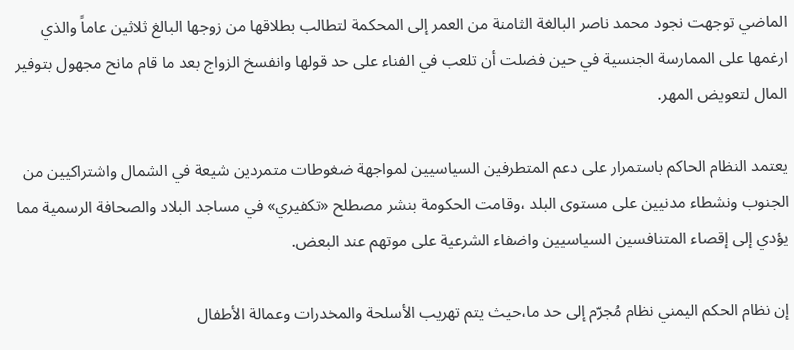الماضي توجهت نجود محمد ناصر البالغة الثامنة من العمر إلى المحكمة لتطالب بطلاقها من زوجها البالغ ثلاثين عاماً والذي ارغمها على الممارسة الجنسية في حين فضلت أن تلعب في الفناء على حد قولها وانفسخ الزواج بعد ما قام مانح مجهول بتوفير المال لتعويض المهر.

يعتمد النظام الحاكم باستمرار على دعم المتطرفين السياسيين لمواجهة ضغوطات متمردين شيعة في الشمال واشتراكيين من الجنوب ونشطاء مدنيين على مستوى البلد ،وقامت الحكومة بنشر مصطلح «تكفيري» في مساجد البلاد والصحافة الرسمية مما يؤدي إلى إقصاء المتنافسين السياسيين واضفاء الشرعية على موتهم عند البعض.

إن نظام الحكم اليمني نظام مُجرّم إلى حد ما،حيث يتم تهريب الأسلحة والمخدرات وعمالة الأطفال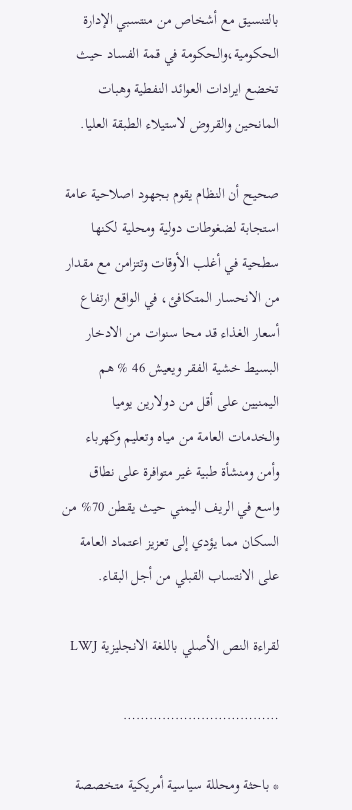بالتنسيق مع أشخاص من منتسبي الإدارة الحكومية،والحكومة في قمة الفساد حيث تخضع ايرادات العوائد النفطية وهبات المانحين والقروض لاستيلاء الطبقة العليا.

صحيح أن النظام يقوم بجهود اصلاحية عامة استجابة لضغوطات دولية ومحلية لكنها سطحية في أغلب الأوقات وتتزامن مع مقدار من الانحسار المتكافئ، في الواقع ارتفاع أسعار الغذاء قد محا سنوات من الادخار البسيط خشية الفقر ويعيش 46 % هم اليمنيين على أقل من دولارين يوميا والخدمات العامة من مياه وتعليم وكهرباء وأمن ومنشأة طبية غير متوافرة على نطاق واسع في الريف اليمني حيث يقطن 70% من السكان مما يؤدي إلى تعزيز اعتماد العامة على الانتساب القبلي من أجل البقاء.

لقراءة النص الأصلي باللغة الانجليزية LWJ

………………………………

* باحثة ومحللة سياسية أمريكية متخصصة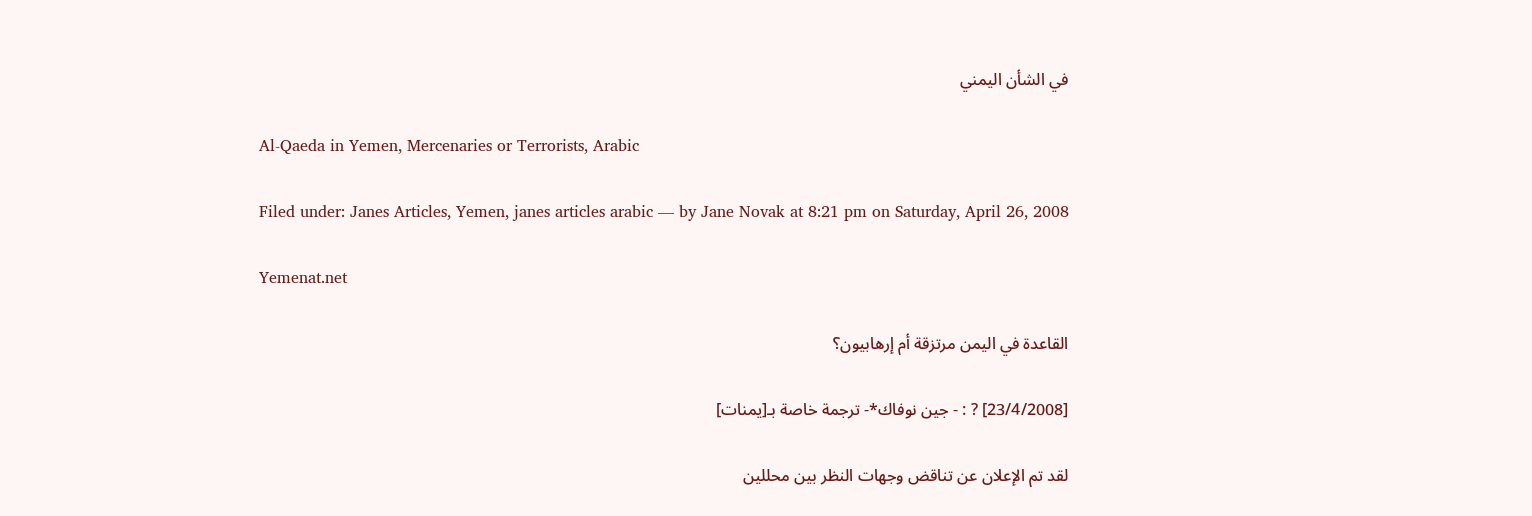في الشأن اليمني

Al-Qaeda in Yemen, Mercenaries or Terrorists, Arabic

Filed under: Janes Articles, Yemen, janes articles arabic — by Jane Novak at 8:21 pm on Saturday, April 26, 2008

Yemenat.net

القاعدة في اليمن مرتزقة أم إرهابيون؟

[23/4/2008] ? : - جين نوفاك*- ترجمة خاصة بـ[يمنات]

لقد تم الإعلان عن تناقض وجهات النظر بين محللين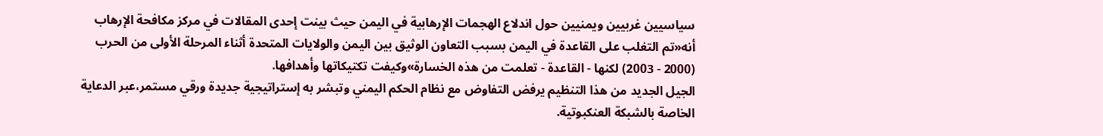سياسيين غربيين ويمنيين حول اندلاع الهجمات الإرهابية في اليمن حيث بينت إحدى المقالات في مركز مكافحة الإرهاب أنه«تم التغلب على القاعدة في اليمن بسبب التعاون الوثيق بين اليمن والولايات المتحدة أثناء المرحلة الأولى من الحرب (2000 - 2003) لكنها - القاعدة - تعلمت من هذه الخسارة»وكيفت تكتيكاتها وأهدافها.
الجيل الجديد من هذا التنظيم يرفض التفاوض مع نظام الحكم اليمني وتبشر به إستراتيجية جديدة ورقي مستمر،عبر الدعاية الخاصة بالشبكة العنكبوتية.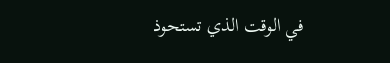في الوقت الذي تستحوذ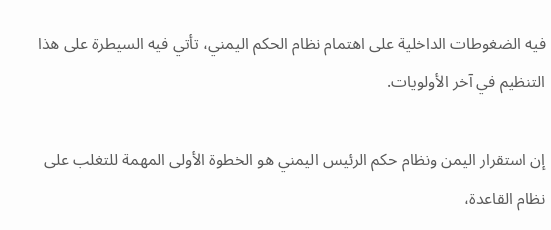فيه الضغوطات الداخلية على اهتمام نظام الحكم اليمني، تأتي فيه السيطرة على هذا التنظيم في آخر الأولويات.

إن استقرار اليمن ونظام حكم الرئيس اليمني هو الخطوة الأولى المهمة للتغلب على نظام القاعدة،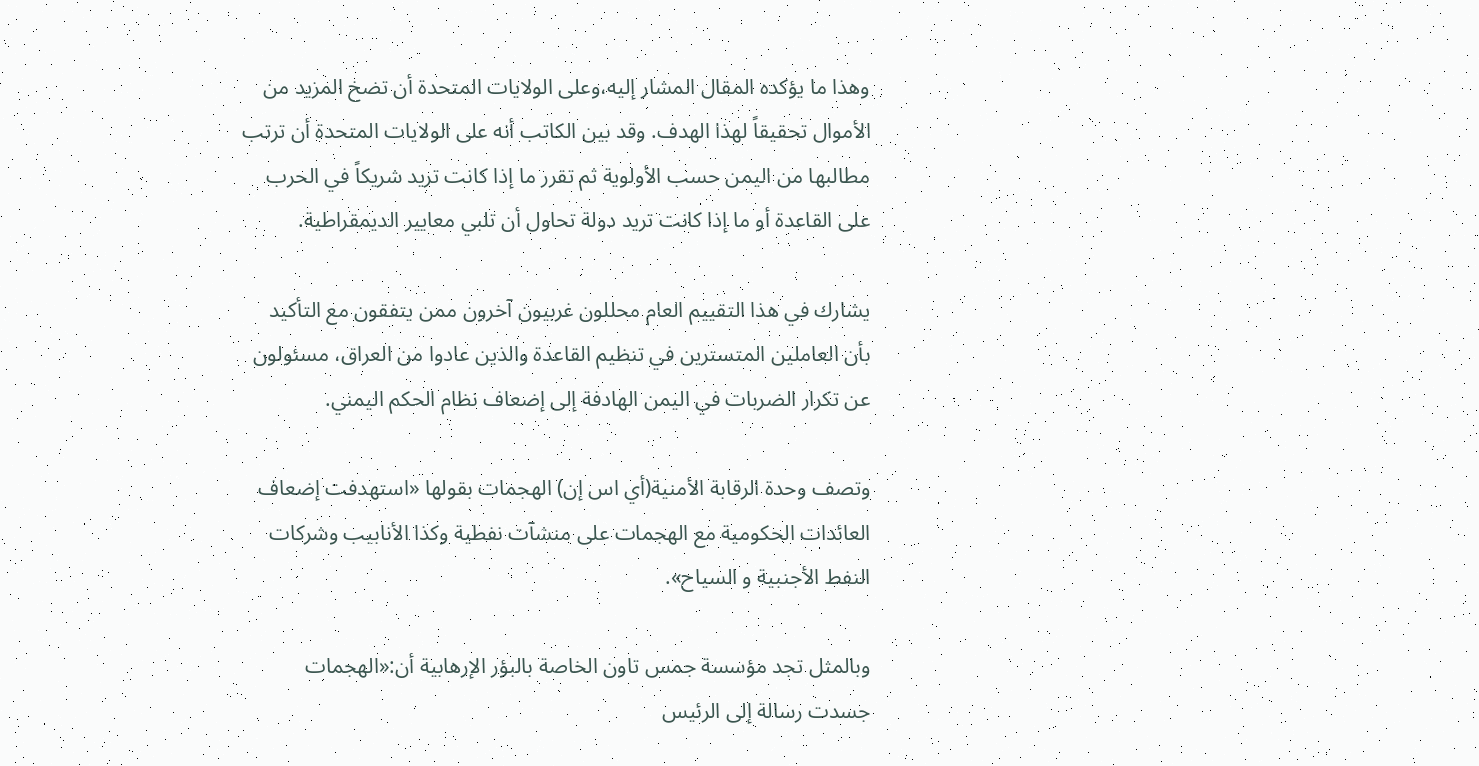وهذا ما يؤكده المقال المشار إليه،وعلى الولايات المتحدة أن تضخ المزيد من الأموال تحقيقاً لهذا الهدف. وقد بين الكاتب أنه على الولايات المتحدة أن ترتب مطالبها من اليمن حسب الأولوية ثم تقرر ما إذا كانت تريد شريكاً في الحرب على القاعدة أو ما إذا كانت تريد دولة تحاول أن تلبي معايير الديمقراطية.

يشارك في هذا التقييم العام محللون غربيون آخرون ممن يتفقون مع التأكيد بأن العاملين المتسترين في تنظيم القاعدة والذين عادوا من العراق، مسئولون عن تكرار الضربات في اليمن الهادفة إلى إضعاف نظام الحكم اليمني.

وتصف وحدة الرقابة الأمنية(أي اس إن) الهجمات بقولها «استهدفت إضعاف العائدات الحكومية مع الهجمات على منشآت نفطية وكذا الأنابيب وشركات النفط الأجنبية و السياح».

وبالمثل تجد مؤسسة جمس تاون الخاصة بالبؤر الإرهابية أن:«الهجمات جسدت رسالة إلى الرئيس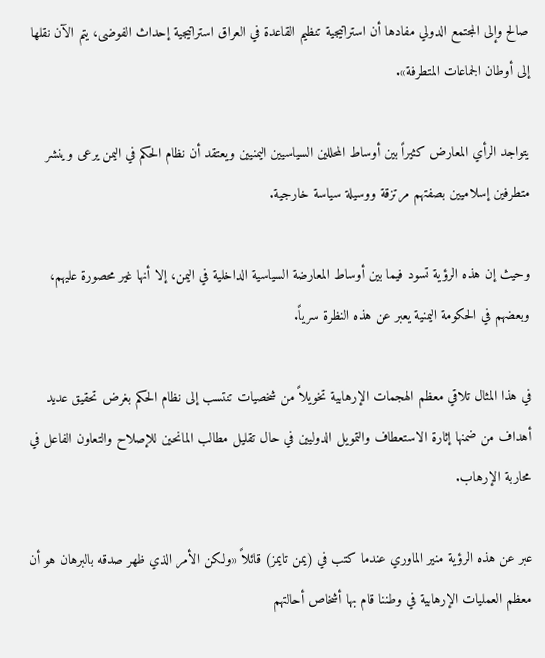صالح وإلى المجتمع الدولي مفادها أن استراتيجية تنظيم القاعدة في العراق استراتيجية إحداث الفوضى، يتم الآن نقلها إلى أوطان الجماعات المتطرفة».

يتواجد الرأي المعارض كثيراً بين أوساط المحللين السياسيين اليمنيين ويعتقد أن نظام الحكم في اليمن يرعى وينشر متطرفين إسلاميين بصفتهم مرتزقة ووسيلة سياسة خارجية.

وحيث إن هذه الرؤية تسود فيما بين أوساط المعارضة السياسية الداخلية في اليمن، إلا أنها غير محصورة عليهم، وبعضهم في الحكومة اليمنية يعبر عن هذه النظرة سرياً.

في هذا المثال تلاقي معظم الهجمات الإرهابية تخويلاً من شخصيات تنتسب إلى نظام الحكم بغرض تحقيق عديد أهداف من ضمنها إثارة الاستعطاف والتمويل الدوليين في حال تقليل مطالب المانحين للإصلاح والتعاون الفاعل في محاربة الإرهاب.

عبر عن هذه الرؤية منير الماوري عندما كتب في (يمن تايمز) قائلاً «ولكن الأمر الذي ظهر صدقه بالبرهان هو أن معظم العمليات الإرهابية في وطننا قام بها أشخاص أحالتهم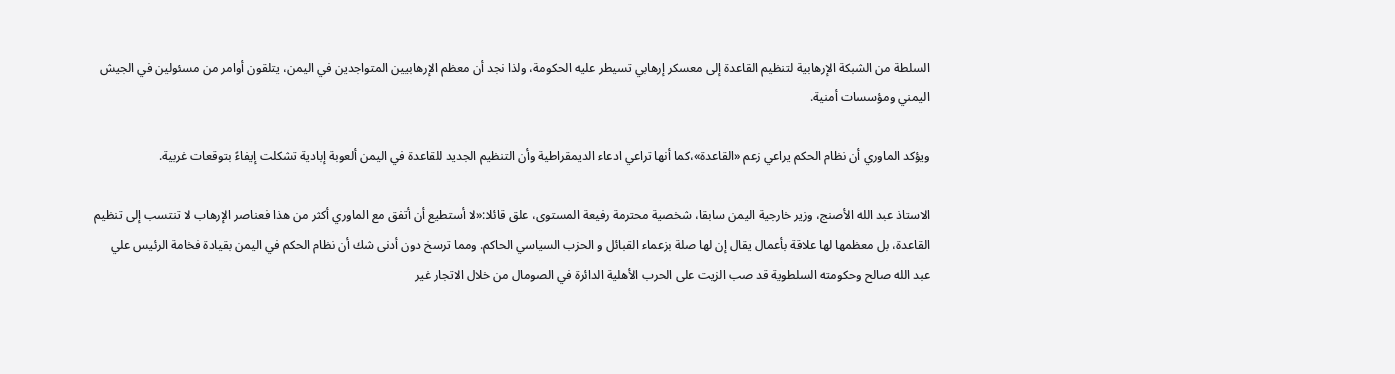السلطة من الشبكة الإرهابية لتنظيم القاعدة إلى معسكر إرهابي تسيطر عليه الحكومة، ولذا نجد أن معظم الإرهابيين المتواجدين في اليمن، يتلقون أوامر من مسئولين في الجيش اليمني ومؤسسات أمنية.

ويؤكد الماوري أن نظام الحكم يراعي زعم «القاعدة»،كما أنها تراعي ادعاء الديمقراطية وأن التنظيم الجديد للقاعدة في اليمن ألعوبة إبادية تشكلت إيفاءً بتوقعات غربية.

الاستاذ عبد الله الأصنج، وزير خارجية اليمن سابقا، شخصية محترمة رفيعة المستوى، علق قائلا:«لا أستطيع أن أتفق مع الماوري أكثر من هذا فعناصر الإرهاب لا تنتسب إلى تنظيم القاعدة، بل معظمها لها علاقة بأعمال يقال إن لها صلة بزعماء القبائل و الحزب السياسي الحاكم. ومما ترسخ دون أدنى شك أن نظام الحكم في اليمن بقيادة فخامة الرئيس علي عبد الله صالح وحكومته السلطوية قد صب الزيت على الحرب الأهلية الدائرة في الصومال من خلال الاتجار غير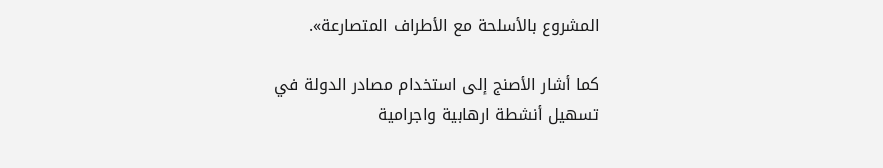المشروع بالأسلحة مع الأطراف المتصارعة».

كما أشار الأصنج إلى استخدام مصادر الدولة في تسهيل أنشطة ارهابية واجرامية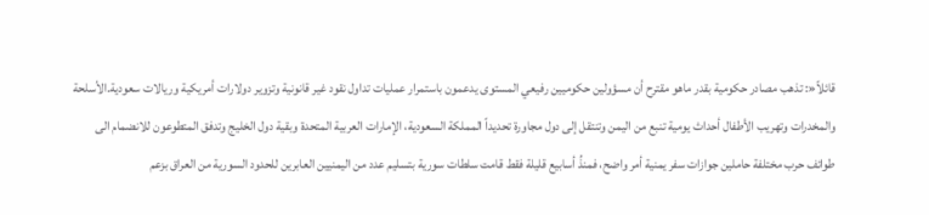قائلاً«: تذهب مصادر حكومية بقدر ماهو مقترح أن مسؤولين حكوميين رفيعي المستوى يدعمون باستمرار عمليات تداول نقود غير قانونية وتزوير دولارات أمريكية وريالات سعودية.الأسلحة والمخدرات وتهريب الأطفال أحداث يومية تنبع من اليمن وتنتقل إلى دول مجاورة تحديداً المملكة السعودية، الإمارات العربية المتحدة وبقية دول الخليج وتدفق المتطوعون للانضمام الى طوائف حرب مختلفة حاملين جوازات سفر يمنية أمر واضح، فمنذُ أسابيع قليلة فقط قامت سلطات سورية بتسليم عدد من اليمنيين العابرين للحدود السورية من العراق بزعم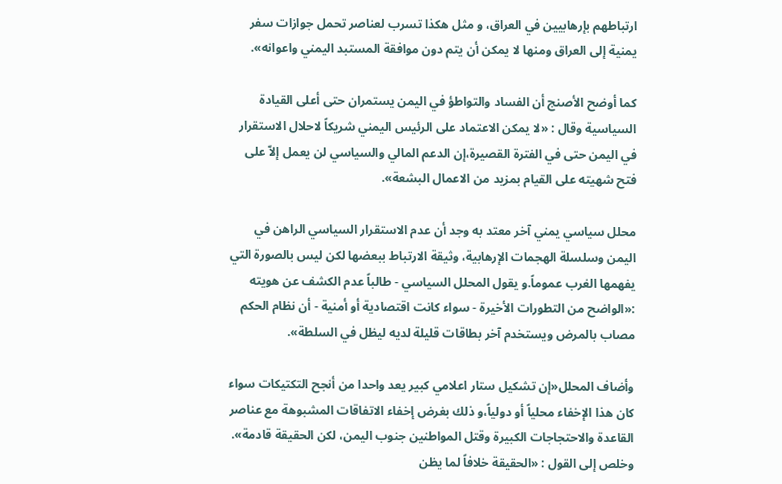ارتباطهم بإرهابيين في العراق، و مثل هكذا تسرب لعناصر تحمل جوازات سفر يمنية إلى العراق ومنها لا يمكن أن يتم دون موافقة المستبد اليمني واعوانه».

كما أوضح الأصنج أن الفساد والتواطؤ في اليمن يستمران حتى أعلى القيادة السياسية وقال : «لا يمكن الاعتماد على الرئيس اليمني شريكاً لاحلال الاستقرار في اليمن حتى في الفترة القصيرة،إن الدعم المالي والسياسي لن يعمل إلاّ على فتح شهيته على القيام بمزيد من الاعمال البشعة».

محلل سياسي يمني آخر معتد به وجد أن عدم الاستقرار السياسي الراهن في اليمن وسلسلة الهجمات الإرهابية، وثيقة الارتباط ببعضها لكن ليس بالصورة التي يفهمها الغرب عموماً.و يقول المحلل السياسي - طالباً عدم الكشف عن هويته :«الواضح من التطورات الأخيرة - سواء كانت اقتصادية أو أمنية - أن نظام الحكم مصاب بالمرض ويستخدم آخر بطاقات قليلة لديه ليظل في السلطة».

وأضاف المحلل«إن تشكيل ستار اعلامي كبير يعد واحدا من أنجح التكتيكات سواء كان هذا الإخفاء محلياً أو دولياً،و ذلك بغرض إخفاء الاتفاقات المشبوهة مع عناصر القاعدة والاحتجاجات الكبيرة وقتل المواطنين جنوب اليمن، لكن الحقيقة قادمة». وخلص إلى القول : «الحقيقة خلافاً لما يظن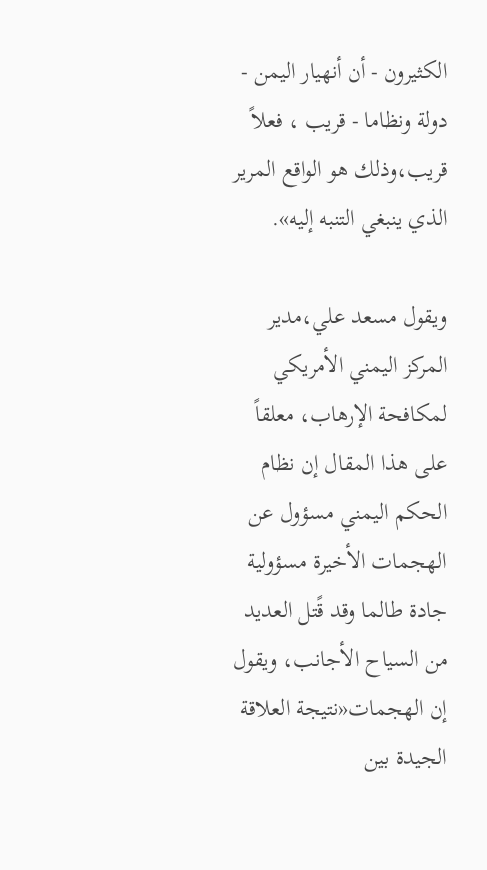الكثيرون - أن أنهيار اليمن - دولة ونظاما - قريب ، فعلاً قريب،وذلك هو الواقع المرير الذي ينبغي التنبه إليه».

ويقول مسعد علي،مدير المركز اليمني الأمريكي لمكافحة الإرهاب، معلقاً على هذا المقال إن نظام الحكم اليمني مسؤول عن الهجمات الأخيرة مسؤولية جادة طالما وقد قًتل العديد من السياح الأجانب، ويقول إن الهجمات«نتيجة العلاقة الجيدة بين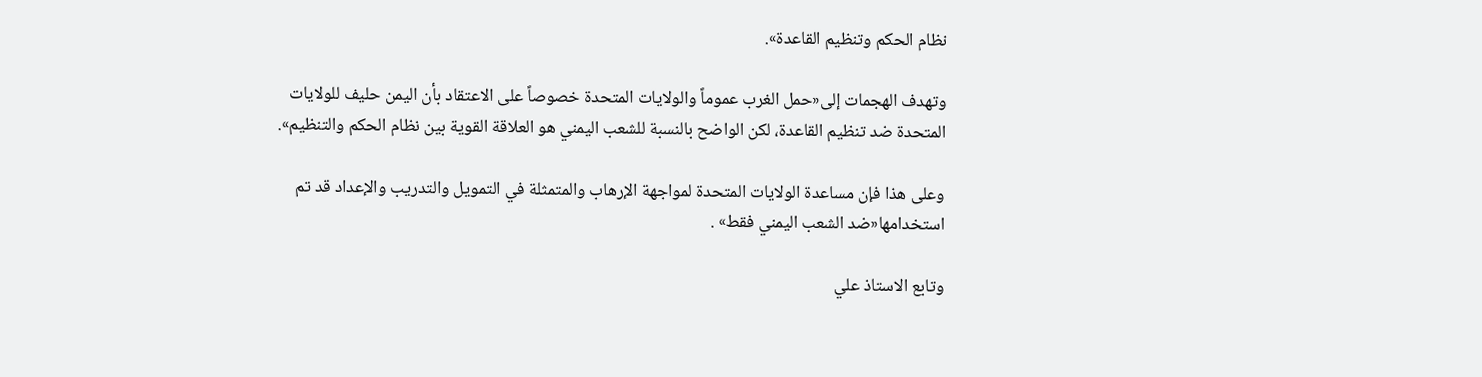نظام الحكم وتنظيم القاعدة».

وتهدف الهجمات إلى«حمل الغرب عموماً والولايات المتحدة خصوصاً على الاعتقاد بأن اليمن حليف للولايات المتحدة ضد تنظيم القاعدة، لكن الواضح بالنسبة للشعب اليمني هو العلاقة القوية بين نظام الحكم والتنظيم».

وعلى هذا فإن مساعدة الولايات المتحدة لمواجهة الإرهاب والمتمثلة في التمويل والتدريب والإعداد قد تم استخدامها«ضد الشعب اليمني فقط» .

وتابع الاستاذ علي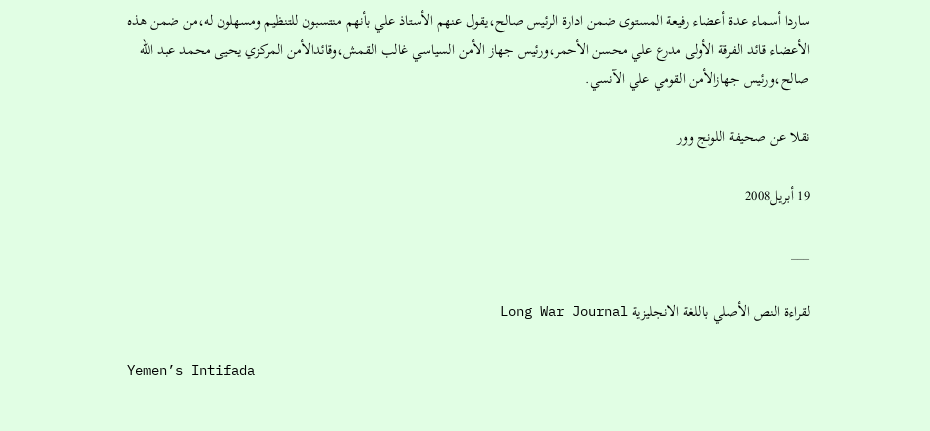ساردا أسماء عدة أعضاء رفيعة المستوى ضمن ادارة الرئيس صالح،يقول عنهم الأستاذ علي بأنهم منتسبون للتنظيم ومسهلون له،من ضمن هذه الأعضاء قائد الفرقة الأولى مدرع علي محسن الأحمر،ورئيس جهاز الأمن السياسي غالب القمش،وقائدالأمن المركزي يحيى محمد عبد الله صالح،ورئيس جهازالأمن القومي علي الآنسي.

نقلا عن صحيفة اللونج وور

19 أبريل2008

___

لقراءة النص الأصلي باللغة الانجليزية Long War Journal

Yemen’s Intifada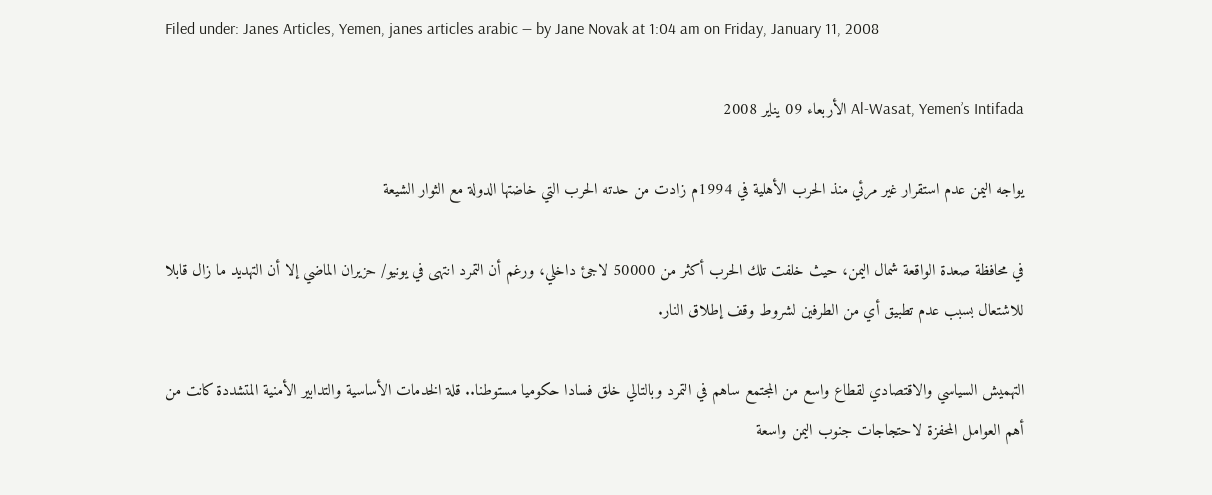Filed under: Janes Articles, Yemen, janes articles arabic — by Jane Novak at 1:04 am on Friday, January 11, 2008

Al-Wasat, Yemen’s Intifada الأربعاء 09 يناير 2008

يواجه اليمن عدم استقرار غير مرئي منذ الحرب الأهلية في 1994م زادت من حدته الحرب التي خاضتها الدولة مع الثوار الشيعة

في محافظة صعدة الواقعة شمال اليمن، حيث خلفت تلك الحرب أكثر من 50000 لاجئ داخلي، ورغم أن التمرد انتهى في يونيو/ حزيران الماضي إلا أن التهديد ما زال قابلا للاشتعال بسبب عدم تطبيق أي من الطرفين لشروط وقف إطلاق النار.

التهميش السياسي والاقتصادي لقطاع واسع من المجتمع ساهم في التمرد وبالتالي خلق فسادا حكوميا مستوطنا.. قلة الخدمات الأساسية والتدابير الأمنية المتشددة كانت من أهم العوامل المحفزة لاحتجاجات جنوب اليمن واسعة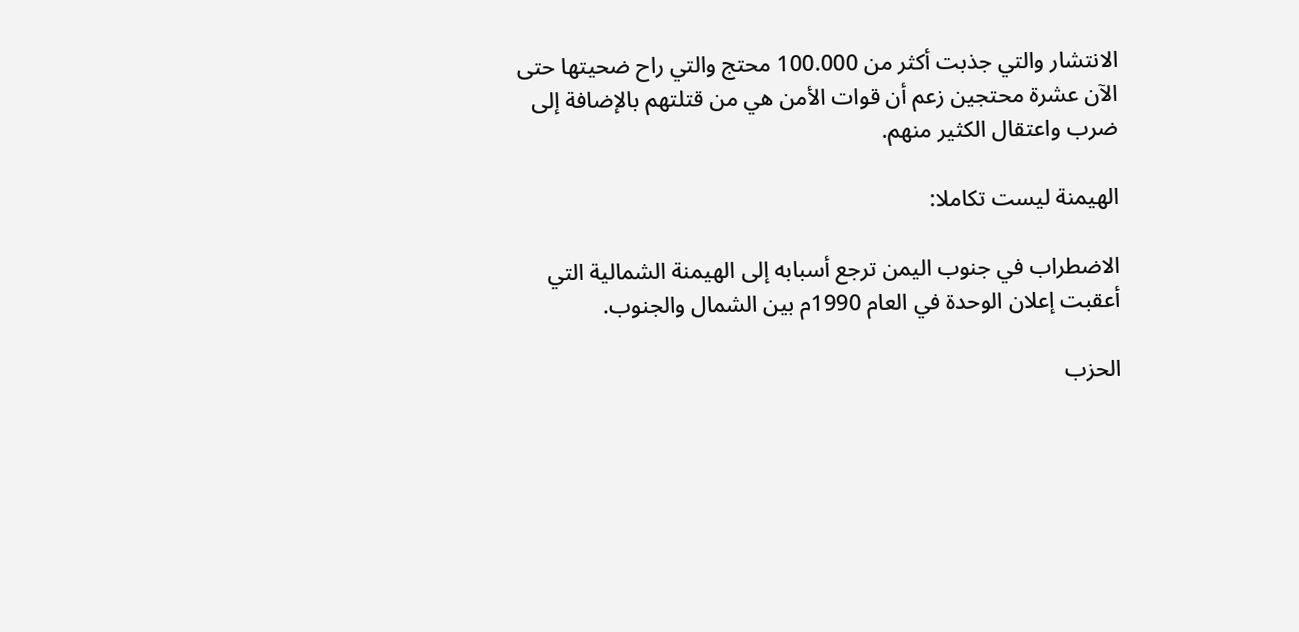الانتشار والتي جذبت أكثر من 100.000 محتج والتي راح ضحيتها حتى الآن عشرة محتجين زعم أن قوات الأمن هي من قتلتهم بالإضافة إلى ضرب واعتقال الكثير منهم.

الهيمنة ليست تكاملا:

الاضطراب في جنوب اليمن ترجع أسبابه إلى الهيمنة الشمالية التي أعقبت إعلان الوحدة في العام 1990م بين الشمال والجنوب.

الحزب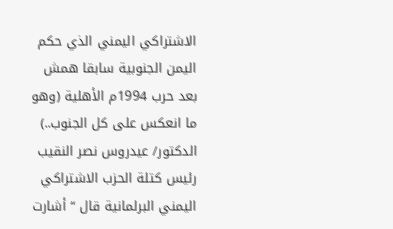الاشتراكي اليمني الذي حكم اليمن الجنوبية سابقا همش بعد حرب 1994م الأهلية (وهو ما انعكس على كل الجنوب..) الدكتور/ عيدروس نصر النقيب رئيس كتلة الحزب الاشتراكي اليمني البرلمانية قال “أشارت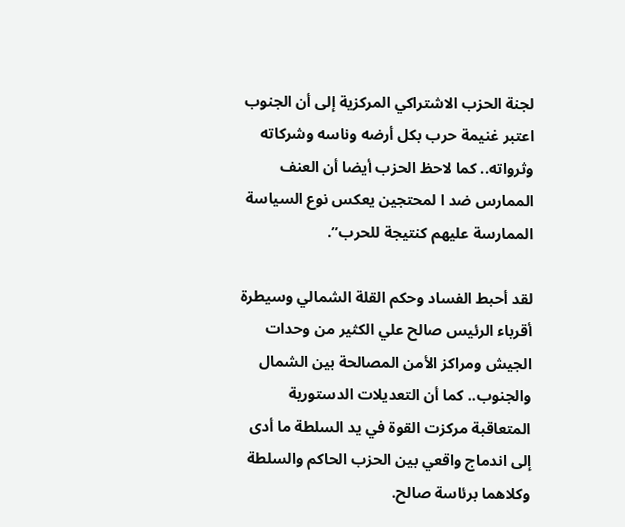لجنة الحزب الاشتراكي المركزية إلى أن الجنوب اعتبر غنيمة حرب بكل أرضه وناسه وشركاته وثرواته.. كما لاحظ الحزب أيضا أن العنف الممارس ضد ا لمحتجين يعكس نوع السياسة الممارسة عليهم كنتيجة للحرب”.

لقد أحبط الفساد وحكم القلة الشمالي وسيطرة أقرباء الرئيس صالح علي الكثير من وحدات الجيش ومراكز الأمن المصالحة بين الشمال والجنوب.. كما أن التعديلات الدستورية المتعاقبة مركزت القوة في يد السلطة ما أدى إلى اندماج واقعي بين الحزب الحاكم والسلطة وكلاهما برئاسة صالح.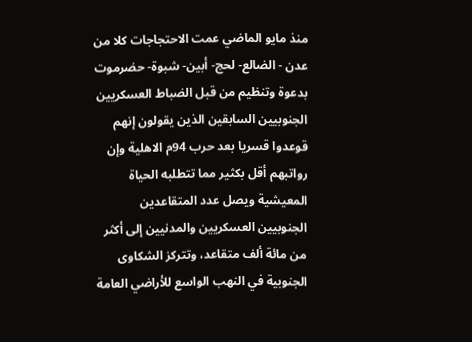منذ مايو الماضي عمت الاحتجاجات كلا من عدن - الضالع- لحج- أبين- شبوة- حضرموت بدعوة وتنظيم من قبل الضباط العسكريين الجنوبيين السابقين الذين يقولون إنهم قوعدوا قسريا بعد حرب 94م الاهلية وإن رواتبهم أقل بكثير مما تتطلبه الحياة المعيشية ويصل عدد المتقاعدين الجنوبيين العسكريين والمدنيين إلى أكثر من مائة ألف متقاعد، وتتركز الشكاوى الجنوبية في النهب الواسع للأراضي العامة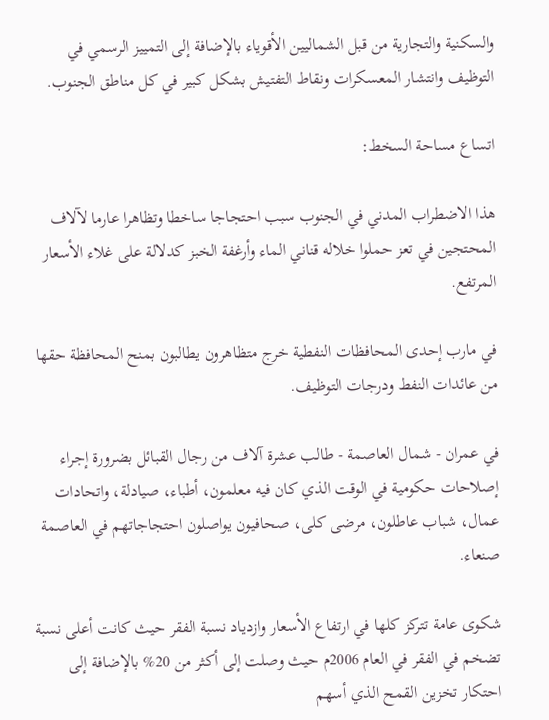والسكنية والتجارية من قبل الشماليين الأقوياء بالإضافة إلى التمييز الرسمي في التوظيف وانتشار المعسكرات ونقاط التفتيش بشكل كبير في كل مناطق الجنوب.

اتساع مساحة السخط:

هذا الاضطراب المدني في الجنوب سبب احتجاجا ساخطا وتظاهرا عارما لآلاف المحتجين في تعز حملوا خلاله قناني الماء وأرغفة الخبز كدلالة على غلاء الأسعار المرتفع.

في مارب إحدى المحافظات النفطية خرج متظاهرون يطالبون بمنح المحافظة حقها من عائدات النفط ودرجات التوظيف.

في عمران - شمال العاصمة - طالب عشرة آلاف من رجال القبائل بضرورة إجراء إصلاحات حكومية في الوقت الذي كان فيه معلمون، أطباء، صيادلة، واتحادات عمال، شباب عاطلون، مرضى كلى، صحافيون يواصلون احتجاجاتهم في العاصمة صنعاء.

شكوى عامة تتركز كلها في ارتفاع الأسعار وازدياد نسبة الفقر حيث كانت أعلى نسبة تضخم في الفقر في العام 2006م حيث وصلت إلى أكثر من 20% بالإضافة إلى احتكار تخزين القمح الذي أسهم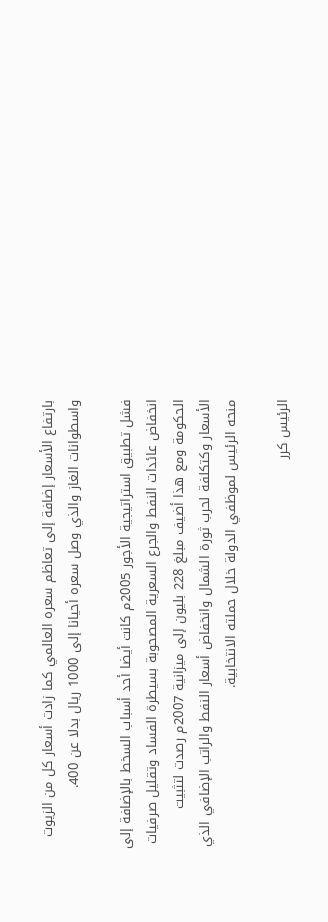بارتفاع الأسعار إضافة إلى تعاظم سعره العالمي كما زادت أسعار كل من الزيوت واسطوانات الغاز والذي وصل سعره أحيانا إلى 1000 ريال بدلا عن 400.

فشل تطبيق استراتيجية الأجور 2005م كانت أيضا أحد أسباب السخط بالإضافة إلى انخفاض عائدات النفط والجرع السعرية المصحوبة بسيطرة الفساد وتقليل صرفيات الحكومة ومع هذا أضيف مبلغ 228 بليون إلى ميزانية 2007م رصدت لتثبيت الأسعار وكتكلفة لحرب ثورة الشمال وانخفاض أسعار النفط والراتب الإضافي الذي منحه الرئيس لموظفي الدولة خلال حملته الانتخابية.

الرئيس كرر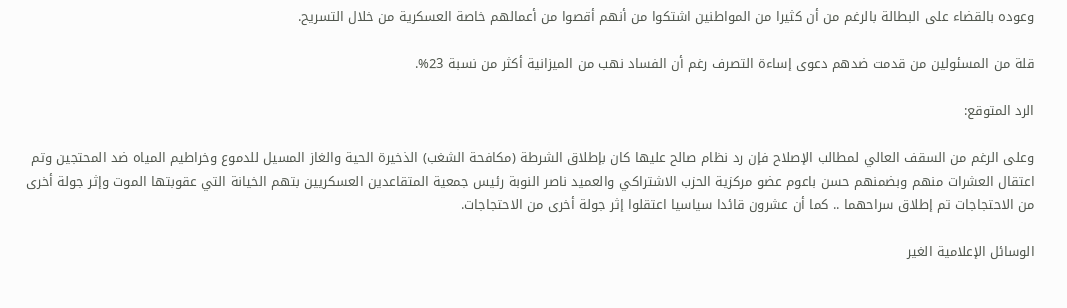وعوده بالقضاء على البطالة بالرغم من أن كثيرا من المواطنين اشتكوا من أنهم أقصوا من أعمالهم خاصة العسكرية من خلال التسريح.

قلة من المسئولين من قدمت ضدهم دعوى إساءة التصرف رغم أن الفساد نهب من الميزانية أكثر من نسبة 23%.

الرد المتوقع:

وعلى الرغم من السقف العالي لمطالب الإصلاح فإن رد نظام صالح عليها كان بإطلاق الشرطة (مكافحة الشغب) الذخيرة الحية والغاز المسيل للدموع وخراطيم المياه ضد المحتجين وتم اعتقال العشرات منهم وبضمنهم حسن باعوم عضو مركزية الحزب الاشتراكي والعميد ناصر النوبة رئيس جمعية المتقاعدين العسكريين بتهم الخيانة التي عقوبتها الموت وإثر جولة أخرى من الاحتجاجات تم إطلاق سراحهما .. كما أن عشرون قائدا سياسيا اعتقلوا إثر جولة أخرى من الاحتجاجات.

الوسائل الإعلامية الغير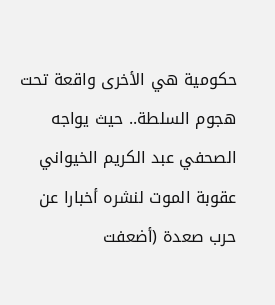حكومية هي الأخرى واقعة تحت هجوم السلطة.. حيث يواجه الصحفي عبد الكريم الخيواني عقوبة الموت لنشره أخبارا عن حرب صعدة (أضعفت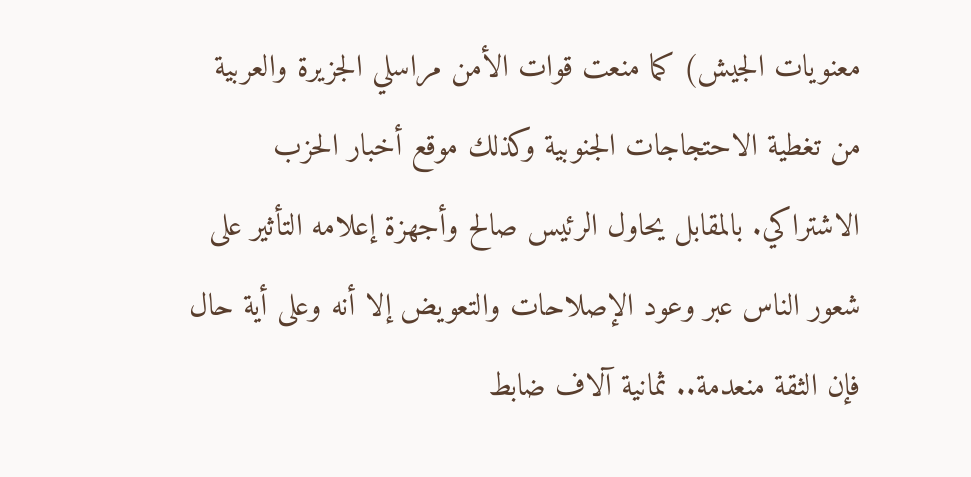معنويات الجيش) كما منعت قوات الأمن مراسلي الجزيرة والعربية من تغطية الاحتجاجات الجنوبية وكذلك موقع أخبار الحزب الاشتراكي. بالمقابل يحاول الرئيس صالح وأجهزة إعلامه التأثير على شعور الناس عبر وعود الإصلاحات والتعويض إلا أنه وعلى أية حال فإن الثقة منعدمة.. ثمانية آلاف ضابط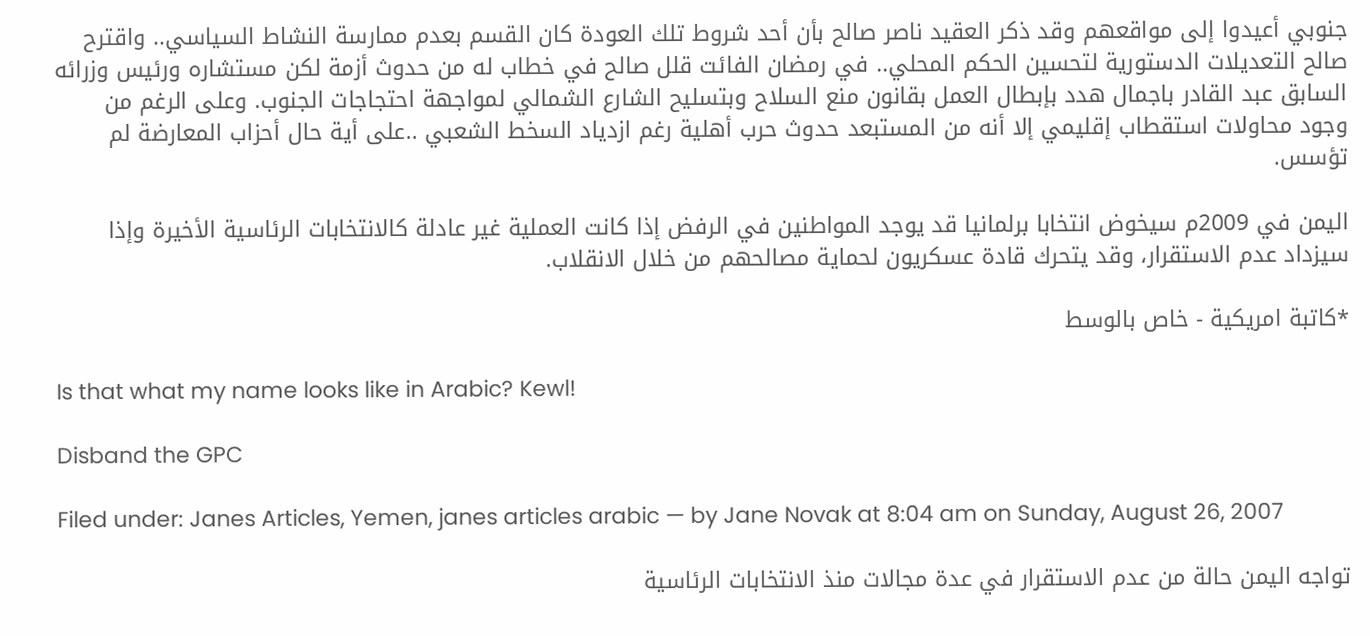جنوبي أعيدوا إلى مواقعهم وقد ذكر العقيد ناصر صالح بأن أحد شروط تلك العودة كان القسم بعدم ممارسة النشاط السياسي.. واقترح صالح التعديلات الدستورية لتحسين الحكم المحلي.. في رمضان الفائت قلل صالح في خطاب له من حدوث أزمة لكن مستشاره ورئيس وزرائه السابق عبد القادر باجمال هدد بإبطال العمل بقانون منع السلاح وبتسليح الشارع الشمالي لمواجهة احتجاجات الجنوب. وعلى الرغم من وجود محاولات استقطاب إقليمي إلا أنه من المستبعد حدوث حرب أهلية رغم ازدياد السخط الشعبي ..على أية حال أحزاب المعارضة لم تؤسس.

اليمن في 2009م سيخوض انتخابا برلمانيا قد يوجد المواطنين في الرفض إذا كانت العملية غير عادلة كالانتخابات الرئاسية الأخيرة وإذا سيزداد عدم الاستقرار، وقد يتحرك قادة عسكريون لحماية مصالحهم من خلال الانقلاب.

*كاتبة امريكية - خاص بالوسط

Is that what my name looks like in Arabic? Kewl!

Disband the GPC

Filed under: Janes Articles, Yemen, janes articles arabic — by Jane Novak at 8:04 am on Sunday, August 26, 2007

تواجه اليمن حالة من عدم الاستقرار في عدة مجالات منذ الانتخابات الرئاسية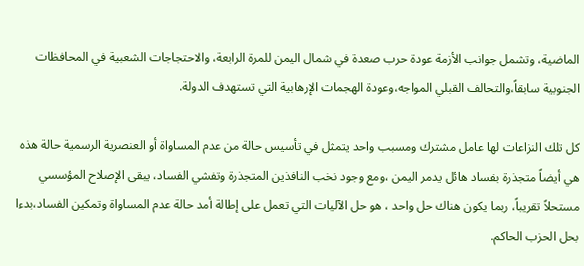الماضية، وتشمل جوانب الأزمة عودة حرب صعدة في شمال اليمن للمرة الرابعة، والاحتجاجات الشعبية في المحافظات الجنوبية سابقاً،والتحالف القبلي المواجه،وعودة الهجمات الإرهابية التي تستهدف الدولة.

كل تلك النزاعات لها عامل مشترك ومسبب واحد يتمثل في تأسيس حالة من عدم المساواة أو العنصرية الرسمية حالة هذه هي أيضاً متجذرة بفساد هائل يدمر اليمن ،ومع وجود نخب النافذين المتجذرة وتفشي الفساد، يبقى الإصلاح المؤسسي مستحلاً تقريباً، ربما يكون هناك حل واحد ، هو حل الآليات التي تعمل على إطالة أمد حالة عدم المساواة وتمكين الفساد،بدءا بحل الحزب الحاكم.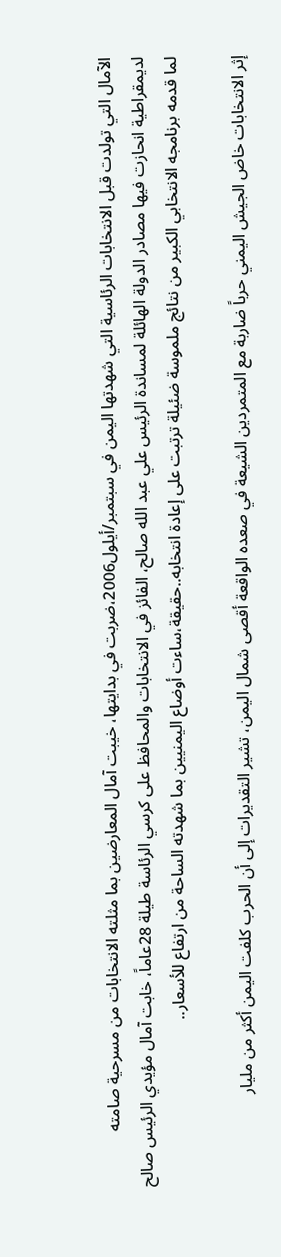الآمال التي تولدت قبل الانتخابات الرئاسية التي شهدتها اليمن في سبتمبر/أيلول2006،ضربت في بدايتها، خيبت آمال المعارضين بما مثلته الانتخابات من مسرحية صامته لديمقراطية انحازت فيها مصادر الدولة الهائلة لمساندة الرئيس علي عبد الله صالح، الفائز في الانتخابات والمحافظ على كرسي الرئاسة طيلة 28عاماً، خابت آمال مؤيدي الرئيس صالح لما قدمه برنامجه الانتخابي الكبير من نتائج ملموسة ضئيلة ترتبت على إعادة انتخابه..حقيقة،ساءت أوضاع اليمنيين بما شهدته الساحة من ارتفاع للأسعار..

إثر الانتخابات خاض الجيش اليمني حرباً ضاربة مع المتمردين الشيعة في صعده الواقعة أقصى شمال اليمن، تشير التقديرات إلى أن الحرب كلفت اليمن أكثر من مليار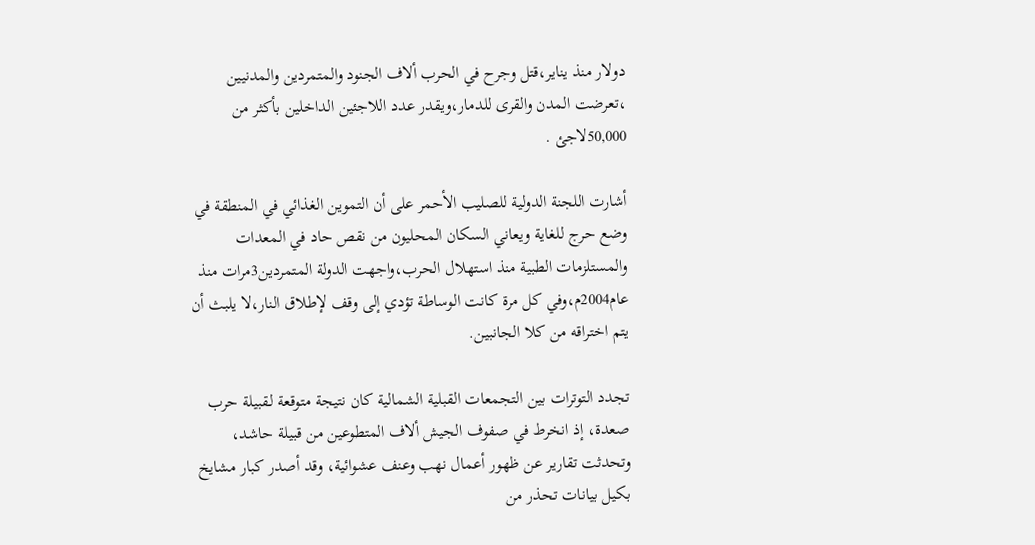دولار منذ يناير،قتل وجرح في الحرب ألاف الجنود والمتمردين والمدنيين ،تعرضت المدن والقرى للدمار،ويقدر عدد اللاجئين الداخلين بأكثر من 50,000لاجئ .

أشارت اللجنة الدولية للصليب الأحمر على أن التموين الغذائي في المنطقة في وضع حرج للغاية ويعاني السكان المحليون من نقص حاد في المعدات والمستلزمات الطبية منذ استهلال الحرب،واجهت الدولة المتمردين3مرات منذ عام2004م،وفي كل مرة كانت الوساطة تؤدي إلى وقف لإطلاق النار،لا يلبث أن يتم اختراقه من كلا الجانبين.

تجدد التوترات بين التجمعات القبلية الشمالية كان نتيجة متوقعة لـقبيلة حرب صعدة، إذ انخرط في صفوف الجيش ألاف المتطوعين من قبيلة حاشد، وتحدثت تقارير عن ظهور أعمال نهب وعنف عشوائية، وقد أصدر كبار مشايخ بكيل بيانات تحذر من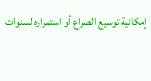إمكانية توسيع الصراع أو استمراره لسنوات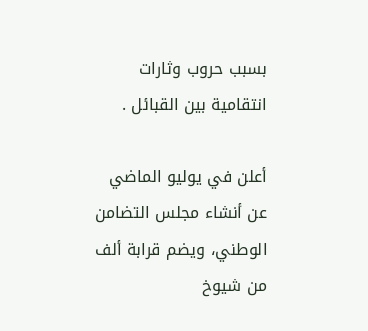بسبب حروب وثارات انتقامية بين القبائل .

أعلن في يوليو الماضي عن أنشاء مجلس التضامن الوطني، ويضم قرابة ألف من شيوخ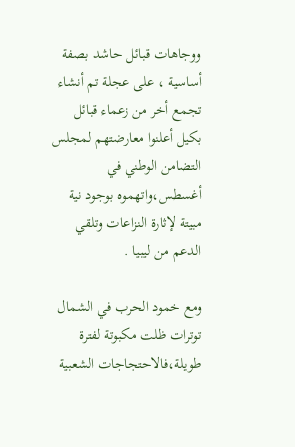ووجاهات قبائل حاشد بصفة أساسية ، على عجلة تم أنشاء تجمع أخر من زعماء قبائل بكيل أعلنوا معارضتهم لمجلس التضامن الوطني في أغسطس،واتهموه بوجود نية مبيتة لإثارة النزاعات وتلقي الدعم من ليبيا .

ومع خمود الحرب في الشمال توترات ظلت مكبوتة لفترة طويلة،فالاحتجاجات الشعبية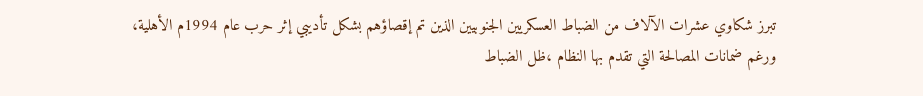تبرز شكاوي عشرات الآلاف من الضباط العسكريين الجنوبيين الذين تم إقصاؤهم بشكل تأديبي إثر حرب عام 1994م الأهلية، ورغم ضمانات المصالحة التي تقدم بها النظام ،ظل الضباط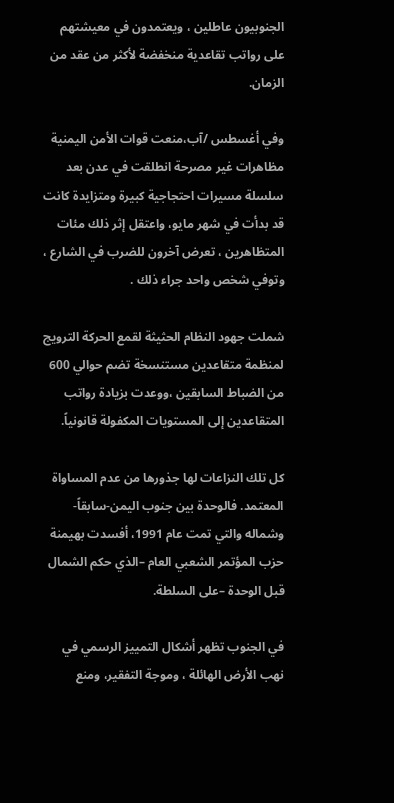الجنوبيون عاطلين ، ويعتمدون في معيشتهم على رواتب تقاعدية منخفضة لأكثر من عقد من الزمان.

وفي أغسطس /آب،منعت قوات الأمن اليمنية مظاهرات غير مصرحة انطلقت في عدن بعد سلسلة مسيرات احتجاجية كبيرة ومتزايدة كانت قد بدأت في شهر مايو، واعتقل إثر ذلك مئات المتظاهرين ، تعرض آخرون للضرب في الشارع ، وتوفي شخص واحد جراء ذلك .

شملت جهود النظام الحثيثة لقمع الحركة الترويج لمنظمة متقاعدين مستنسخة تضم حوالي 600 من الضباط السابقين ،ووعدت بزيادة رواتب المتقاعدين إلى المستويات المكفولة قانونياً.

كل تلك النزاعات لها جذورها من عدم المساواة المعتمد. فالوحدة بين جنوب اليمن-سابقاً- وشماله والتي تمت عام 1991، أفسدت بهيمنة حزب المؤتمر الشعبي العام –الذي حكم الشمال قبل الوحدة –على السلطة.

في الجنوب تظهر أشكال التمييز الرسمي في نهب الأرض الهائلة ، وموجة التفقير، ومنع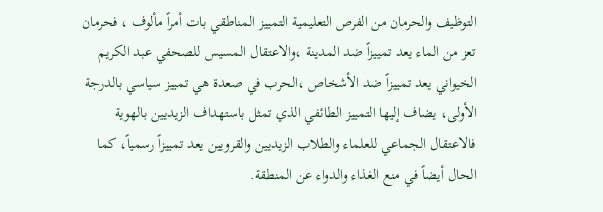التوظيف والحرمان من الفرص التعليمية التمييز المناطقي بات أمراً مألوف ، فحرمان تعز من الماء يعد تمييزاً ضد المدينة ،والاعتقال المسيس للصحفي عبد الكريم الخيواني يعد تمييزاً ضد الأشخاص ،الحرب في صعدة هي تمييز سياسي بالدرجة الأولى، يضاف إليها التمييز الطائفي الذي تمثل باستهداف الزيديين بالهوية فالاعتقال الجماعي للعلماء والطلاب الزيديين والقرويين يعد تمييزاً رسمياً، كما الحال أيضاً في منع الغذاء والدواء عن المنطقة.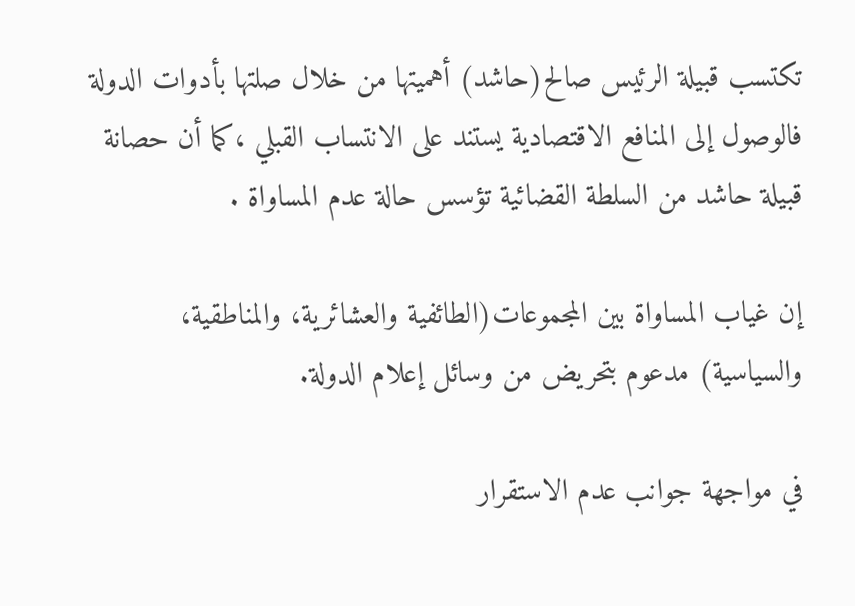تكتسب قبيلة الرئيس صالح(حاشد) أهميتها من خلال صلتها بأدوات الدولة فالوصول إلى المنافع الاقتصادية يستند على الانتساب القبلي ،كما أن حصانة قبيلة حاشد من السلطة القضائية تؤسس حالة عدم المساواة .

إن غياب المساواة بين المجموعات(الطائفية والعشائرية، والمناطقية، والسياسية) مدعوم بتحريض من وسائل إعلام الدولة.

في مواجهة جوانب عدم الاستقرار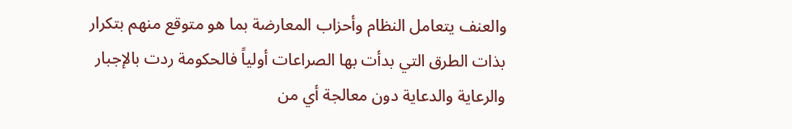والعنف يتعامل النظام وأحزاب المعارضة بما هو متوقع منهم بتكرار بذات الطرق التي بدأت بها الصراعات أولياً فالحكومة ردت بالإجبار والرعاية والدعاية دون معالجة أي من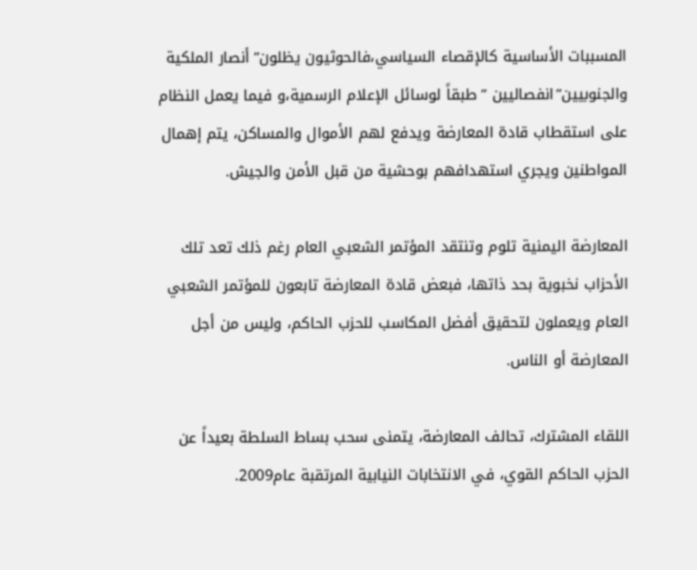المسببات الأساسية كالإقصاء السياسي،فالحوثيون يظلون”أنصار الملكية والجنوبيين”انفصاليين ” طبقاً لوسائل الإعلام الرسمية،و فيما يعمل النظام على استقطاب قادة المعارضة ويدفع لهم الأموال والمساكن، يتم إهمال المواطنين ويجري استهدافهم بوحشية من قبل الأمن والجيش.

المعارضة اليمنية تلوم وتنتقد المؤتمر الشعبي العام رغم ذلك تعد تلك الأحزاب نخبوية بحد ذاتها، فبعض قادة المعارضة تابعون للمؤتمر الشعبي العام ويعملون لتحقيق أفضل المكاسب للحزب الحاكم، وليس من أجل المعارضة أو الناس.

اللقاء المشترك، تحالف المعارضة، يتمنى سحب بساط السلطة بعيداً عن الحزب الحاكم القوي، في الانتخابات النيابية المرتقبة عام2009.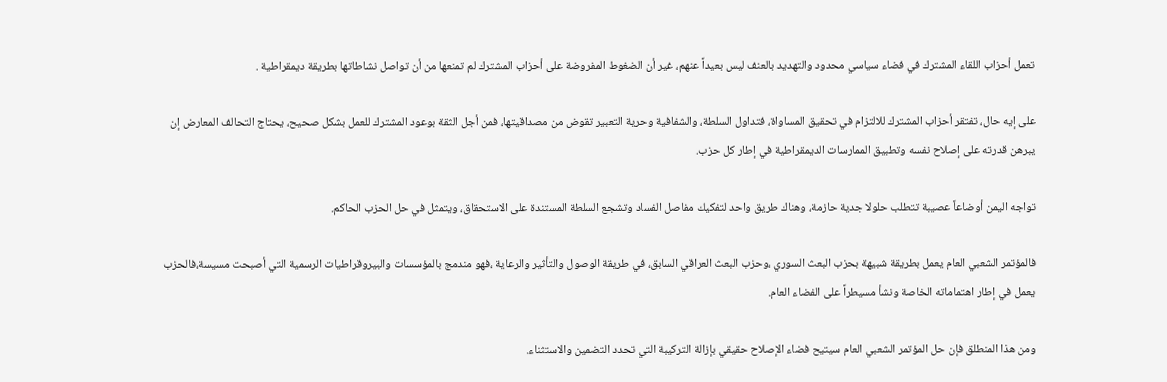تعمل أحزاب اللقاء المشترك في فضاء سياسي محدود والتهديد بالعنف ليس بعيداً عنهم، غير أن الضغوط المفروضة على أحزاب المشترك لم تمنعها من أن تواصل نشاطاتها بطريقة ديمقراطية .

على إيه حال، تفتقر أحزاب المشترك للالتزام في تحقيق المساواة، فتداول السلطة، والشفافية وحرية التعبير تقوض من مصداقيتها، فمن أجل الثقة بوعود المشترك للعمل بشكل صحيح، يحتاج التحالف المعارض إن يبرهن قدرته على إصلاح نفسه وتطبيق الممارسات الديمقراطية في إطار كل حزب.

تواجه اليمن أوضاعاً عصيبة تتطلب حلولا جدية حازمة، وهناك طريق واحد لتفكيك مفاصل الفساد وتشجع السلطة المستندة على الاستحقاق، ويتمثل في حل الحزب الحاكم.

فالمؤتمر الشعبي العام يعمل بطريقة شبيهة بحزب البعث السوري ،وحزب البعث العراقي السابق، في طريقة الوصول والتأثير والرعاية ،فهو مندمج بالمؤسسات والبيروقراطيات الرسمية التي أصبحت مسيسة،فالحزب يعمل في إطار اهتماماته الخاصة ونشأ مسيطراً على الفضاء العام.

ومن هذا المنطلق فإن حل المؤتمر الشعبي العام سيتيح فضاء الإصلاح حقيقي بإزالة التركيبة التي تحدد التضمين والاستثناء.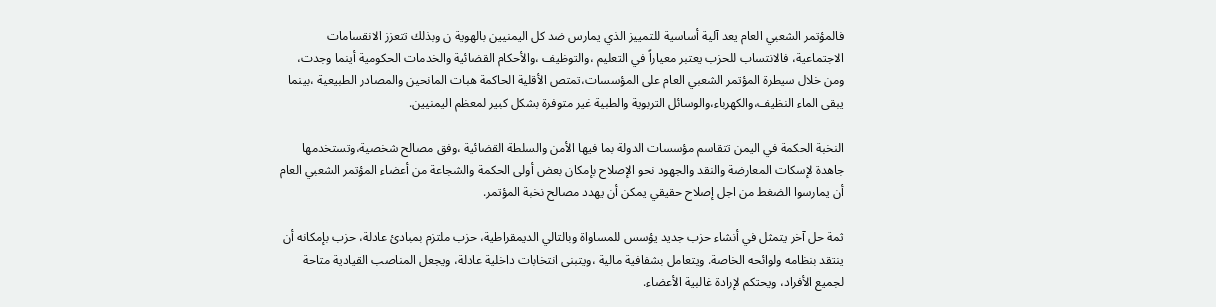فالمؤتمر الشعبي العام يعد آلية أساسية للتمييز الذي يمارس ضد كل اليمنيين بالهوية ن وبذلك تتعزز الانقسامات الاجتماعية، فالانتساب للحزب يعتبر معياراً في التعليم ،والتوظيف ،والأحكام القضائية والخدمات الحكومية أينما وجدت، ومن خلال سيطرة المؤتمر الشعبي العام على المؤسسات،تمتص الأقلية الحاكمة هبات المانحين والمصادر الطبيعية ،بينما يبقى الماء النظيف،والكهرباء،والوسائل التربوية والطبية غير متوفرة بشكل كبير لمعظم اليمنيين.

النخبة الحكمة في اليمن تتقاسم مؤسسات الدولة بما فيها الأمن والسلطة القضائية ،وفق مصالح شخصية،وتستخدمها جاهدة لإسكات المعارضة والنقد والجهود نحو الإصلاح بإمكان بعض أولى الحكمة والشجاعة من أعضاء المؤتمر الشعبي العام أن يمارسوا الضغط من اجل إصلاح حقيقي يمكن أن يهدد مصالح نخبة المؤتمر.

ثمة حل آخر يتمثل في أنشاء حزب جديد يؤسس للمساواة وبالتالي الديمقراطية، حزب ملتزم بمبادئ عادلة، حزب بإمكانه أن ينتقد بنظامه ولوائحه الخاصة. ويتعامل بشفافية مالية ،ويتبنى انتخابات داخلية عادلة، ويجعل المناصب القيادية متاحة لجميع الأفراد، ويحتكم لإرادة غالبية الأعضاء.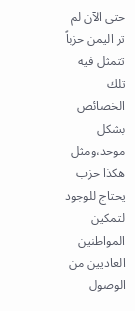حتى الآن لم تر اليمن حزباً تتمثل فيه تلك الخصائص بشكل موحد،ومثل هكذا حزب يحتاج للوجود لتمكين المواطنين العاديين من الوصول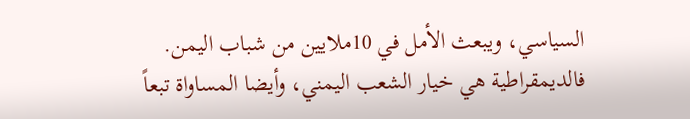السياسي، ويبعث الأمل في 10ملايين من شباب اليمن. فالديمقراطية هي خيار الشعب اليمني، وأيضا المساواة تبعاً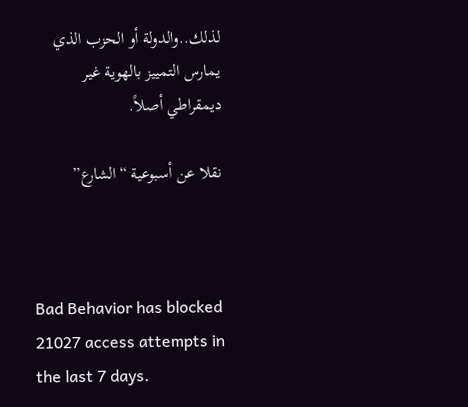لذلك..والدولة أو الحزب الذي يمارس التمييز بالهوية غير ديمقراطي أصلاً.

نقلا عن أسبوعية “الشارع”



Bad Behavior has blocked 21027 access attempts in the last 7 days.